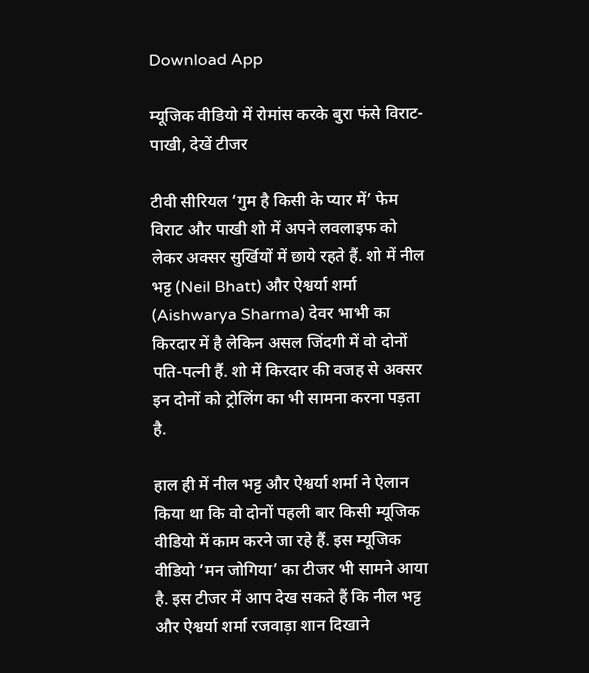Download App

म्यूजिक वीडियो में रोमांस करके बुरा फंसे विराट-पाखी, देखें टीजर

टीवी सीरियल ‘गुम है किसी के प्यार में’ फेम विराट और पाखी शो में अपने लवलाइफ को लेकर अक्सर सुर्खियों में छाये रहते हैं. शो में नील भट्ट (Neil Bhatt) और ऐश्वर्या शर्मा (Aishwarya Sharma) देवर भाभी का किरदार में है लेकिन असल जिंदगी में वो दोनों पति-पत्नी हैं. शो में किरदार की वजह से अक्सर इन दोनों को ट्रोलिंग का भी सामना करना पड़ता है.

हाल ही में नील भट्ट और ऐश्वर्या शर्मा ने ऐलान किया था कि वो दोनों पहली बार किसी म्यूजिक वीडियो में काम करने जा रहे हैं. इस म्यूजिक वीडियो ‘मन जोगिया’ का टीजर भी सामने आया है. इस टीजर में आप देख सकते हैं कि नील भट्ट और ऐश्वर्या शर्मा रजवाड़ा शान दिखाने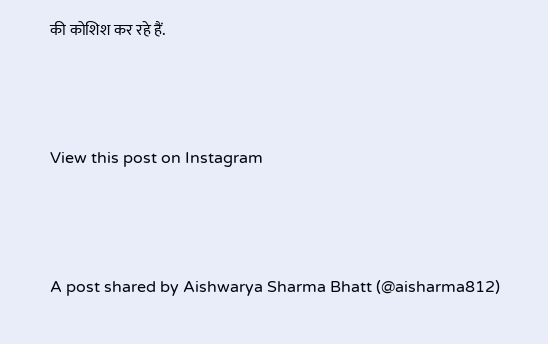की कोशिश कर रहे हैं.



View this post on Instagram



A post shared by Aishwarya Sharma Bhatt (@aisharma812)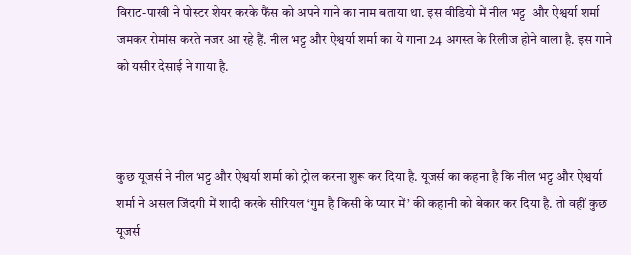विराट-पाखी ने पोस्टर शेयर करके फैंस को अपने गाने का नाम बताया था. इस वीडियो में नील भट्ट  और ऐश्वर्या शर्मा जमकर रोमांस करते नजर आ रहे हैं. नील भट्ट और ऐश्वर्या शर्मा का ये गाना 24 अगस्त के रिलीज होने वाला है. इस गाने को यसीर देसाई ने गाया है.



कुछ यूजर्स ने नील भट्ट और ऐश्वर्या शर्मा को ट्रोल करना शुरू कर दिया है. यूजर्स का कहना है कि नील भट्ट और ऐश्वर्या शर्मा ने असल जिंदगी में शादी करके सीरियल ‘गुम है किसी के प्यार में’ की कहानी को बेकार कर दिया है. तो वहीं कुछ यूजर्स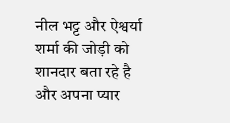नील भट्ट और ऐश्वर्या शर्मा की जोड़ी को शानदार बता रहे है और अपना प्यार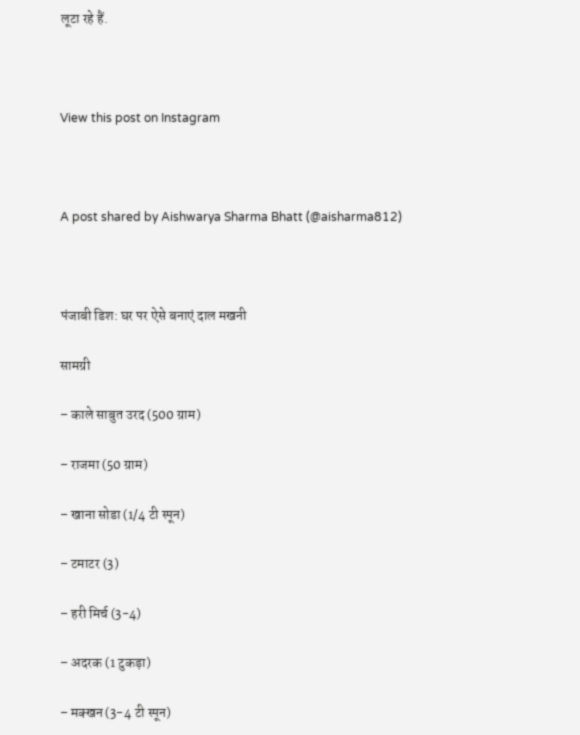लूटा रहे हैं.



View this post on Instagram



A post shared by Aishwarya Sharma Bhatt (@aisharma812)



पंजाबी डिश: घर पर ऐसे बनाएं दाल मखनी

सामग्री

– काले साबुत उरद (500 ग्राम)

– राजमा (50 ग्राम)

– खाना सोडा (1/4 टी स्पून)

– टमाटर (3)

– हरी मिर्च (3-4)

– अदरक (1 टुकड़ा)

– मक्खन (3-4 टी स्पून)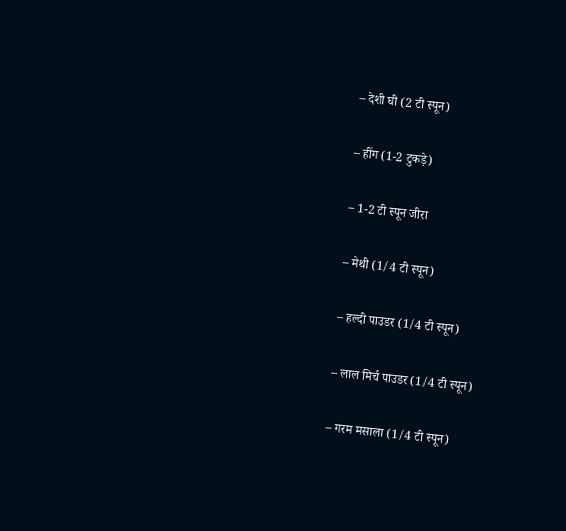– देशी घी (2 टी स्पून)

– हींग (1-2 टुकड़े)

– 1-2 टी स्पून जीरा

– मेथी (1/4 टी स्पून)

– हल्दी पाउडर (1/4 टी स्पून)

– लाल मिर्च पाउडर (1/4 टी स्पून)

– गरम मसाला (1/4 टी स्पून)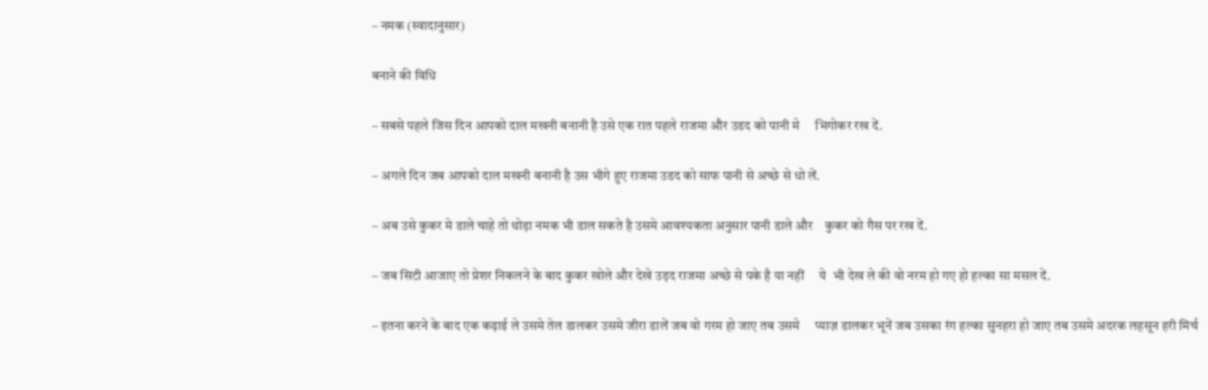– नमक (स्वादानुसार)

बनाने की विधि

– सबसे पहले जिस दिन आपको दाल मखनी बनानी है उसे एक रात पहले राजमा और उडद को पानी मे     भिगोकर रख दें.

– अगले दिन जब आपको दाल मखनी बनानी है उस भीगे हुए राजमा उडद को साफ पानी से अच्छे से धो लें.

– अब उसे कुकर मे डाले चाहे तो थोड़ा नमक भी डाल सकते है उसमे आवश्यकता अनुसार पानी डाले और    कुकर को गैस पर रख दें.

– जब सिटी आजाए तो प्रेशर निकलने के बाद कुकर खोले और देखे उड़द राजमा अच्छे से पके है या नहीं     ये  भी देख ले की वो नरम हो गए हो हल्का सा मसल दें.

– इतना करने के बाद एक कढ़ाई ले उसमे तेल डालकर उसमे जीरा डालें जब वो गरम हो जाए तब उसमे     प्याज़ डालकर भूनें जब उसका रंग हल्का सुनहरा हो जाए तब उसमे अदरक लहसून हरी मिर्च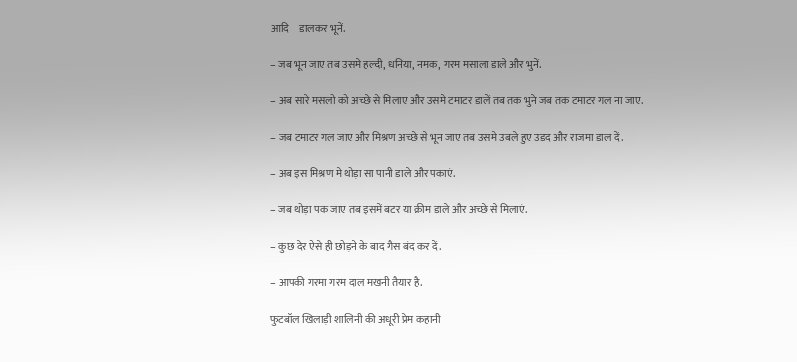आदि     डालकर भूनें.

– जब भून जाए तब उसमे हल्दी, धनिया, नमक, गरम मसाला डाले और भुनें.

– अब सारे मसलो को अच्छे से मिलाए और उसमे टमाटर डालें तब तक भुने जब तक टमाटर गल ना जाए.

– जब टमाटर गल जाए और मिश्रण अच्छे से भून जाए तब उसमे उबले हुए उडद और राजमा डाल दें.

– अब इस मिश्रण मे थोड़ा सा पानी डाले और पकाएं.

– जब थोड़ा पक जाए तब इसमें बटर या क्रीम डाले और अच्छे से मिलाएं.

– कुछ देर ऐसे ही छोड़ने के बाद गैस बंद कर दें.

– आपकी गरमा गरम दाल मखनी तैयार है.

फुटबॉल खिलाड़ी शालिनी की अधूरी प्रेम कहानी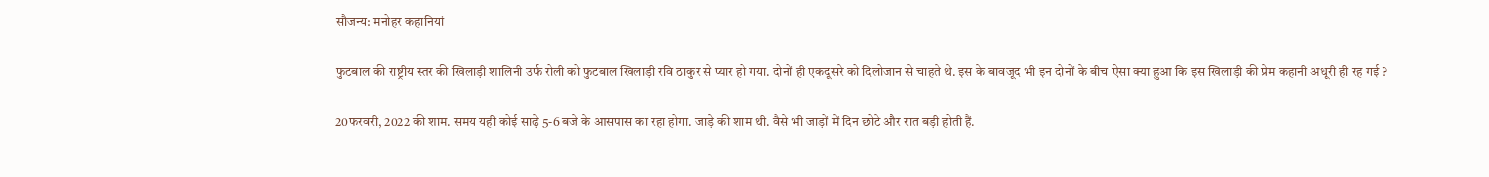सौजन्य: मनोहर कहानियां

फुटबाल की राष्ट्रीय स्तर की खिलाड़ी शालिनी उर्फ रोली को फुटबाल खिलाड़ी रवि ठाकुर से प्यार हो गया. दोनों ही एकदूसरे को दिलोजान से चाहते थे. इस के बावजूद भी इन दोनों के बीच ऐसा क्या हुआ कि इस खिलाड़ी की प्रेम कहानी अधूरी ही रह गई ?

20फरवरी, 2022 की शाम. समय यही कोई साढ़े 5-6 बजे के आसपास का रहा होगा. जाड़े की शाम थी. वैसे भी जाड़ों में दिन छोटे और रात बड़ी होती हैं.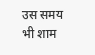उस समय भी शाम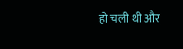हो चली थी और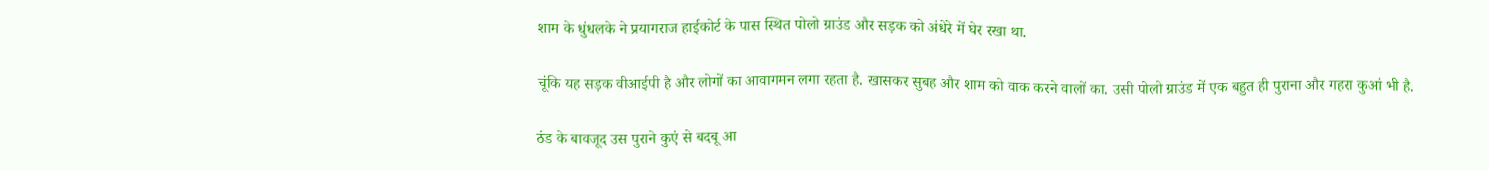शाम के धुंधलके ने प्रयागराज हाईकोर्ट के पास स्थित पोलो ग्राउंड और सड़क को अंधेरे में घेर रखा था.

चूंकि यह सड़क वीआईपी है और लोगों का आवागमन लगा रहता है. खासकर सुबह और शाम को वाक करने वालों का. उसी पोलो ग्राउंड में एक बहुत ही पुराना और गहरा कुआं भी है.

ठंड के बावजूद उस पुराने कुएं से बदबू आ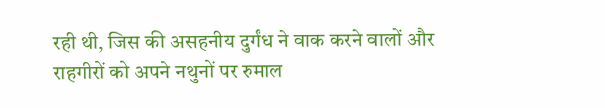रही थी, जिस की असहनीय दुर्गंध ने वाक करने वालों और राहगीरों को अपने नथुनों पर रुमाल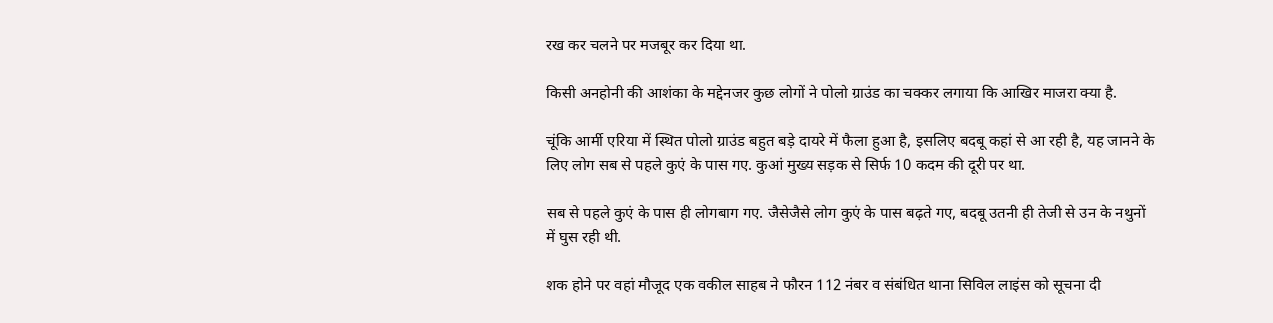रख कर चलने पर मजबूर कर दिया था.

किसी अनहोनी की आशंका के मद्देनजर कुछ लोगों ने पोलो ग्राउंड का चक्कर लगाया कि आखिर माजरा क्या है.

चूंकि आर्मी एरिया में स्थित पोलो ग्राउंड बहुत बड़े दायरे में फैला हुआ है, इसलिए बदबू कहां से आ रही है, यह जानने के लिए लोग सब से पहले कुएं के पास गए. कुआं मुख्य सड़क से सिर्फ 10 कदम की दूरी पर था.

सब से पहले कुएं के पास ही लोगबाग गए. जैसेजैसे लोग कुएं के पास बढ़ते गए, बदबू उतनी ही तेजी से उन के नथुनों में घुस रही थी.

शक होने पर वहां मौजूद एक वकील साहब ने फौरन 112 नंबर व संबंधित थाना सिविल लाइंस को सूचना दी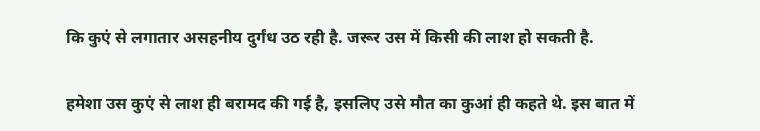कि कुएं से लगातार असहनीय दुर्गंध उठ रही है. जरूर उस में किसी की लाश हो सकती है.

हमेशा उस कुएं से लाश ही बरामद की गई है, इसलिए उसे मौत का कुआं ही कहते थे. इस बात में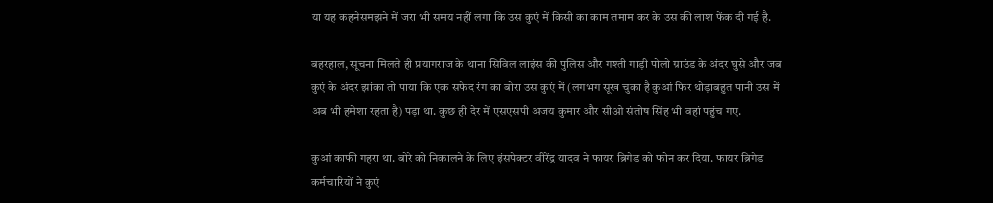या यह कहनेसमझने में जरा भी समय नहीं लगा कि उस कुएं में किसी का काम तमाम कर के उस की लाश फेंक दी गई है.

बहरहाल, सूचना मिलते ही प्रयागराज के थाना सिविल लाइंस की पुलिस और गश्ती गाड़ी पोलो ग्राउंड के अंदर घुसे और जब कुएं के अंदर झांका तो पाया कि एक सफेद रंग का बोरा उस कुएं में (लगभग सूख चुका है कुआं फिर थोड़ाबहुत पानी उस में अब भी हमेशा रहता है) पड़ा था. कुछ ही देर में एसएसपी अजय कुमार और सीओ संतोष सिंह भी वहां पहुंच गए.

कुआं काफी गहरा था. बोरे को निकालने के लिए इंसपेक्टर वीरेंद्र यादव ने फायर ब्रिगेड को फोन कर दिया. फायर ब्रिगेड कर्मचारियों ने कुएं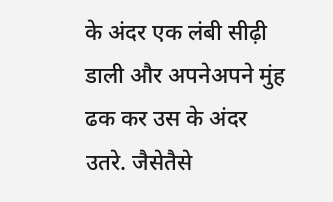के अंदर एक लंबी सीढ़ी डाली और अपनेअपने मुंह ढक कर उस के अंदर उतरे. जैसेतैसे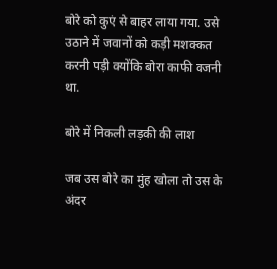बोरे को कुएं से बाहर लाया गया. उसे उठाने में जवानों को कड़ी मशक्कत करनी पड़ी क्योंकि बोरा काफी वजनी था.

बोरे में निकली लड़की की लाश

जब उस बोरे का मुंह खोला तो उस के अंदर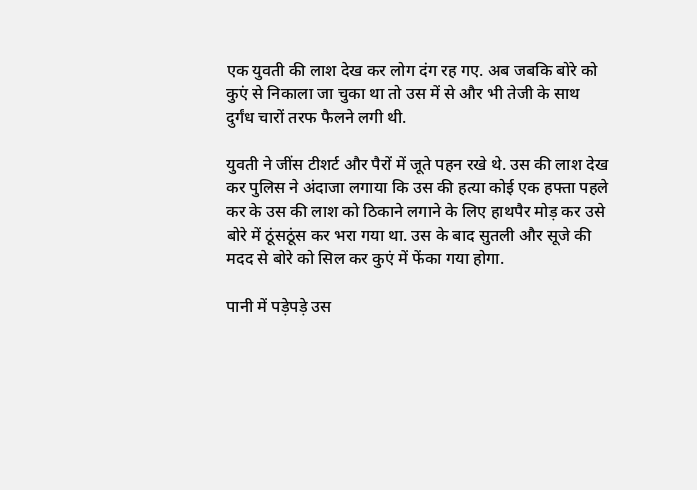एक युवती की लाश देख कर लोग दंग रह गए. अब जबकि बोरे को कुएं से निकाला जा चुका था तो उस में से और भी तेजी के साथ दुर्गंध चारों तरफ फैलने लगी थी.

युवती ने जींस टीशर्ट और पैरों में जूते पहन रखे थे. उस की लाश देख कर पुलिस ने अंदाजा लगाया कि उस की हत्या कोई एक हफ्ता पहले कर के उस की लाश को ठिकाने लगाने के लिए हाथपैर मोड़ कर उसे बोरे में ठूंसठूंस कर भरा गया था. उस के बाद सुतली और सूजे की मदद से बोरे को सिल कर कुएं में फेंका गया होगा.

पानी में पड़ेपड़े उस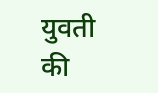युवती की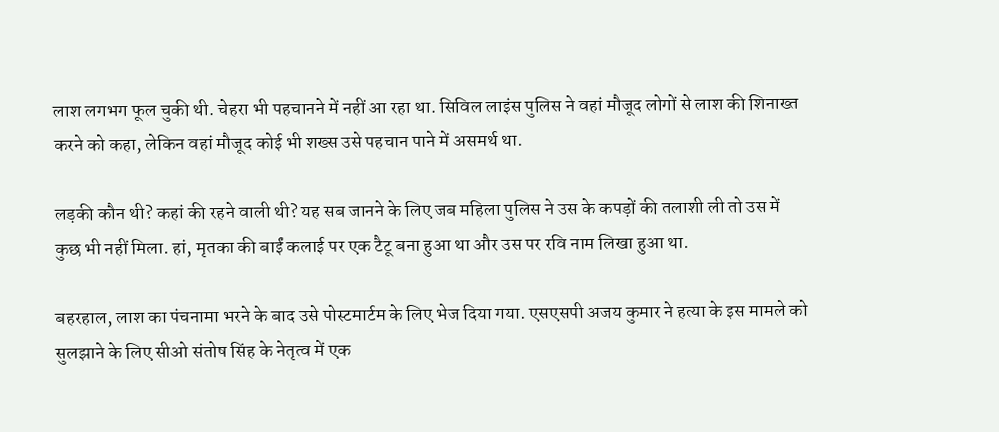लाश लगभग फूल चुकी थी. चेहरा भी पहचानने में नहीं आ रहा था. सिविल लाइंस पुलिस ने वहां मौजूद लोगों से लाश की शिनाख्त करने को कहा, लेकिन वहां मौजूद कोई भी शख्स उसे पहचान पाने में असमर्थ था.

लड़की कौन थी? कहां की रहने वाली थी? यह सब जानने के लिए जब महिला पुलिस ने उस के कपड़ों की तलाशी ली तो उस में कुछ भी नहीं मिला. हां, मृतका की बाईं कलाई पर एक टैटू बना हुआ था और उस पर रवि नाम लिखा हुआ था.

बहरहाल, लाश का पंचनामा भरने के बाद उसे पोस्टमार्टम के लिए भेज दिया गया. एसएसपी अजय कुमार ने हत्या के इस मामले को सुलझाने के लिए सीओ संतोष सिंह के नेतृत्व में एक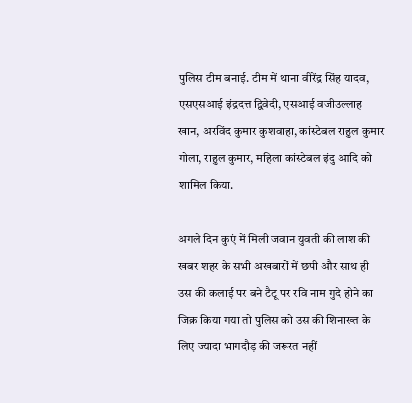पुलिस टीम बनाई. टीम में थाना वीरेंद्र सिंह यादव, एसएसआई इंद्रदत्त द्विवेदी, एसआई वजीउल्लाह खान, अरविंद कुमार कुशवाहा, कांस्टेबल राहुल कुमार गोला, राहुल कुमार, महिला कांस्टेबल इंदु आदि को शामिल किया.

अगले दिन कुएं में मिली जवान युवती की लाश की खबर शहर के सभी अखबारों में छपी और साथ ही उस की कलाई पर बने टैटू पर रवि नाम गुदे होने का जिक्र किया गया तो पुलिस को उस की शिनाख्त के लिए ज्यादा भागदौड़ की जरूरत नहीं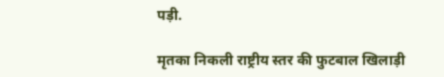पड़ी.

मृतका निकली राष्ट्रीय स्तर की फुटबाल खिलाड़ी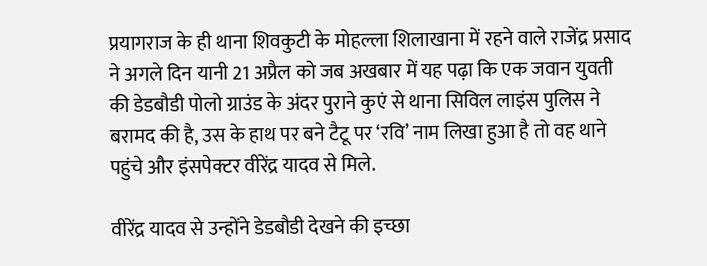प्रयागराज के ही थाना शिवकुटी के मोहल्ला शिलाखाना में रहने वाले राजेंद्र प्रसाद ने अगले दिन यानी 21 अप्रैल को जब अखबार में यह पढ़ा कि एक जवान युवती की डेडबौडी पोलो ग्राउंड के अंदर पुराने कुएं से थाना सिविल लाइंस पुलिस ने बरामद की है, उस के हाथ पर बने टैटू पर ‘रवि’ नाम लिखा हुआ है तो वह थाने पहुंचे और इंसपेक्टर वीरेंद्र यादव से मिले.

वीरेंद्र यादव से उन्होंने डेडबौडी देखने की इच्छा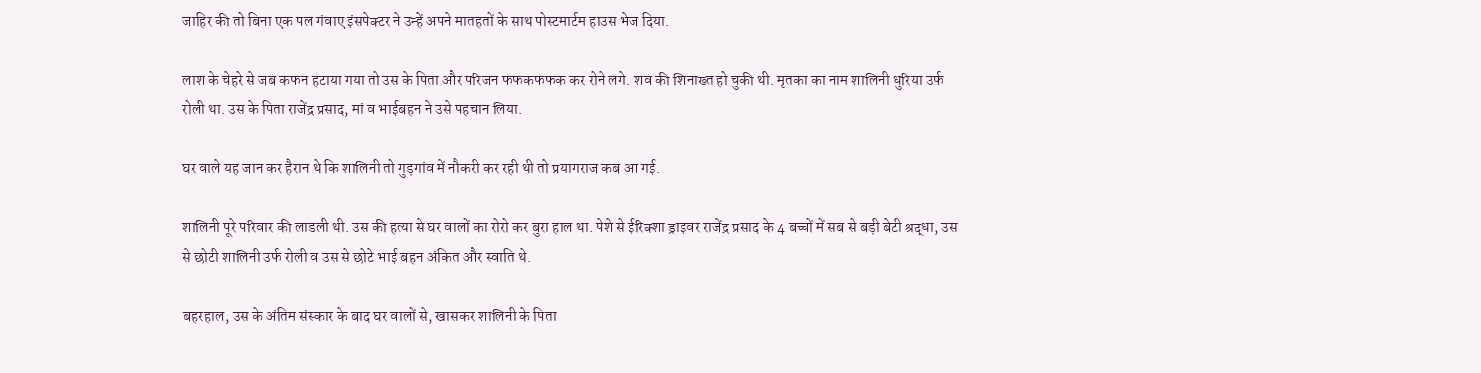जाहिर की तो बिना एक पल गंवाए इंसपेक्टर ने उन्हें अपने मातहतों के साथ पोस्टमार्टम हाउस भेज दिया.

लाश के चेहरे से जब कफन हटाया गया तो उस के पिता और परिजन फफकफफक कर रोने लगे. शव की शिनाख्त हो चुकी थी. मृतका का नाम शालिनी धुरिया उर्फ रोली था. उस के पिता राजेंद्र प्रसाद, मां व भाईबहन ने उसे पहचान लिया.

घर वाले यह जान कर हैरान थे कि शालिनी तो गुड़गांव में नौकरी कर रही थी तो प्रयागराज कब आ गई.

शालिनी पूरे परिवार की लाडली थी. उस की हत्या से घर वालों का रोरो कर बुरा हाल था. पेशे से ईरिक्शा ड्राइवर राजेंद्र प्रसाद के 4 बच्चों में सब से बड़ी बेटी श्रद्धा, उस से छोटी शालिनी उर्फ रोली व उस से छोटे भाई बहन अंकित और स्वाति थे.

बहरहाल, उस के अंतिम संस्कार के बाद घर वालों से, खासकर शालिनी के पिता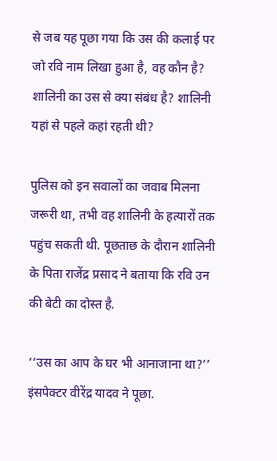से जब यह पूछा गया कि उस की कलाई पर जो रवि नाम लिखा हुआ है, वह कौन है? शालिनी का उस से क्या संबंध है? शालिनी यहां से पहले कहां रहती थी?

पुलिस को इन सवालों का जवाब मिलना जरूरी था, तभी वह शालिनी के हत्यारों तक पहुंच सकती थी. पूछताछ के दौरान शालिनी के पिता राजेंद्र प्रसाद ने बताया कि रवि उन की बेटी का दोस्त है.

‘‘उस का आप के घर भी आनाजाना था?’’ इंसपेक्टर वीरेंद्र यादव ने पूछा.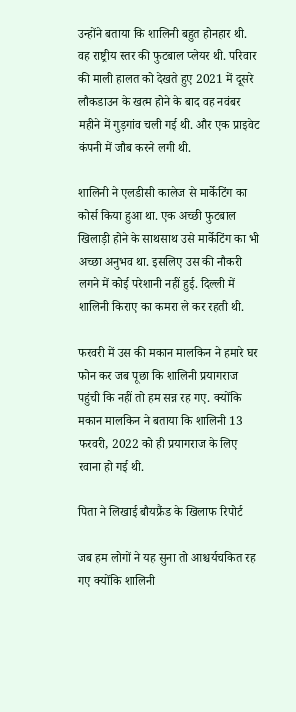उन्होंने बताया कि शालिनी बहुत होनहार थी. वह राष्ट्रीय स्तर की फुटबाल प्लेयर थी. परिवार की माली हालत को देखते हुए 2021 में दूसरे लौकडाउन के खत्म होने के बाद वह नवंबर महीने में गुड़गांव चली गई थी. और एक प्राइवेट कंपनी में जौब करने लगी थी.

शालिनी ने एलडीसी कालेज से मार्केटिंग का कोर्स किया हुआ था. एक अच्छी फुटबाल खिलाड़ी होने के साथसाथ उसे मार्केटिंग का भी अच्छा अनुभव था. इसलिए उस की नौकरी लगने में कोई परेशानी नहीं हुई. दिल्ली में शालिनी किराए का कमरा ले कर रहती थी.

फरवरी में उस की मकान मालकिन ने हमारे घर फोन कर जब पूछा कि शालिनी प्रयागराज पहुंची कि नहीं तो हम सन्न रह गए. क्योंकि मकान मालकिन ने बताया कि शालिनी 13 फरवरी, 2022 को ही प्रयागराज के लिए रवाना हो गई थी.

पिता ने लिखाई बौयफ्रैंड के खिलाफ रिपोर्ट

जब हम लोगों ने यह सुना तो आश्चर्यचकित रह गए क्योंकि शालिनी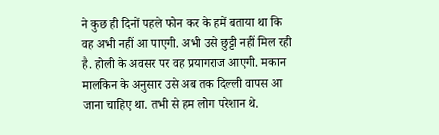ने कुछ ही दिनों पहले फोन कर के हमें बताया था कि वह अभी नहीं आ पाएगी. अभी उसे छुट्टी नहीं मिल रही है. होली के अवसर पर वह प्रयागराज आएगी. मकान मालकिन के अनुसार उसे अब तक दिल्ली वापस आ जाना चाहिए था. तभी से हम लोग परेशान थे.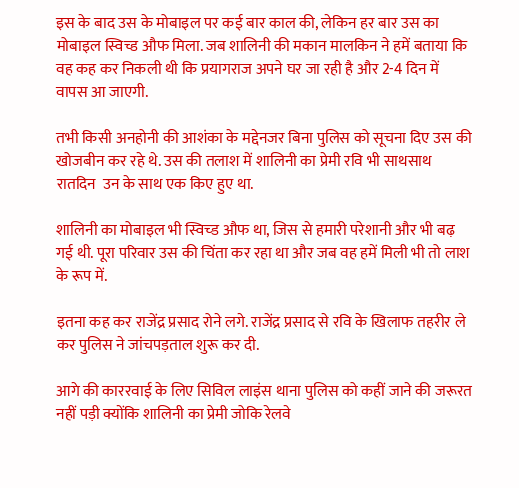इस के बाद उस के मोबाइल पर कई बार काल की, लेकिन हर बार उस का मोबाइल स्विच्ड औफ मिला. जब शालिनी की मकान मालकिन ने हमें बताया कि वह कह कर निकली थी कि प्रयागराज अपने घर जा रही है और 2-4 दिन में वापस आ जाएगी.

तभी किसी अनहोनी की आशंका के मद्देनजर बिना पुलिस को सूचना दिए उस की खोजबीन कर रहे थे. उस की तलाश में शालिनी का प्रेमी रवि भी साथसाथ रातदिन  उन के साथ एक किए हुए था.

शालिनी का मोबाइल भी स्विच्ड औफ था, जिस से हमारी परेशानी और भी बढ़ गई थी. पूरा परिवार उस की चिंता कर रहा था और जब वह हमें मिली भी तो लाश के रूप में.

इतना कह कर राजेंद्र प्रसाद रोने लगे. राजेंद्र प्रसाद से रवि के खिलाफ तहरीर ले कर पुलिस ने जांचपड़ताल शुरू कर दी.

आगे की काररवाई के लिए सिविल लाइंस थाना पुलिस को कहीं जाने की जरूरत नहीं पड़ी क्योंकि शालिनी का प्रेमी जोकि रेलवे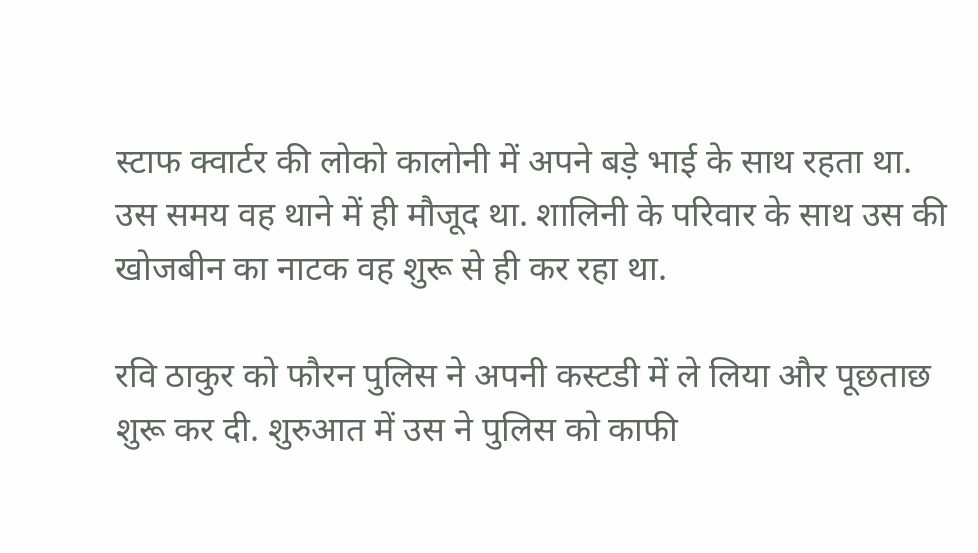स्टाफ क्वार्टर की लोको कालोनी में अपने बड़े भाई के साथ रहता था. उस समय वह थाने में ही मौजूद था. शालिनी के परिवार के साथ उस की खोजबीन का नाटक वह शुरू से ही कर रहा था.

रवि ठाकुर को फौरन पुलिस ने अपनी कस्टडी में ले लिया और पूछताछ शुरू कर दी. शुरुआत में उस ने पुलिस को काफी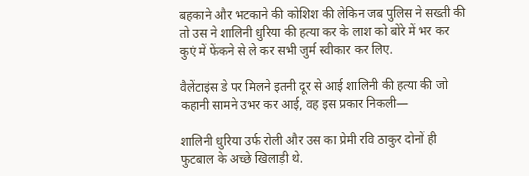बहकाने और भटकाने की कोशिश की लेकिन जब पुलिस ने सख्ती की तो उस ने शालिनी धुरिया की हत्या कर के लाश को बोरे में भर कर कुएं में फेंकने से ले कर सभी जुर्म स्वीकार कर लिए.

वैलेंटाइंस डे पर मिलने इतनी दूर से आई शालिनी की हत्या की जो कहानी सामने उभर कर आई, वह इस प्रकार निकली—

शालिनी धुरिया उर्फ रोली और उस का प्रेमी रवि ठाकुर दोनों ही फुटबाल के अच्छे खिलाड़ी थे.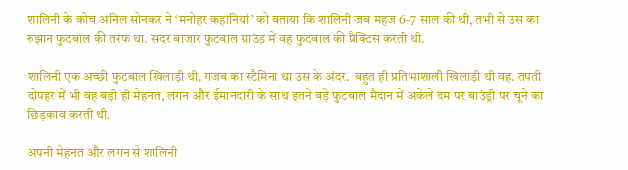शालिनी के कोच अनिल सोनकर ने ‘मनोहर कहानियां’ को बताया कि शालिनी जब महज 6-7 साल की थी, तभी से उस का रुझान फुटबाल की तरफ था. सदर बाजार फुटबाल ग्राउंड में वह फुटबाल की प्रैक्टिस करती थी.

शालिनी एक अच्छी फुटबाल खिलाड़ी थी. गजब का स्टैमिना था उस के अंदर.  बहुत ही प्रतिभाशाली खिलाड़ी थी वह. तपती दोपहर में भी वह बड़ी ही मेहनत, लगन और ईमानदारी के साथ इतने बड़े फुटबाल मैदान में अकेले दम पर बाउंड्री पर चूने का छिड़काव करती थी.

अपनी मेहनत और लगन से शालिनी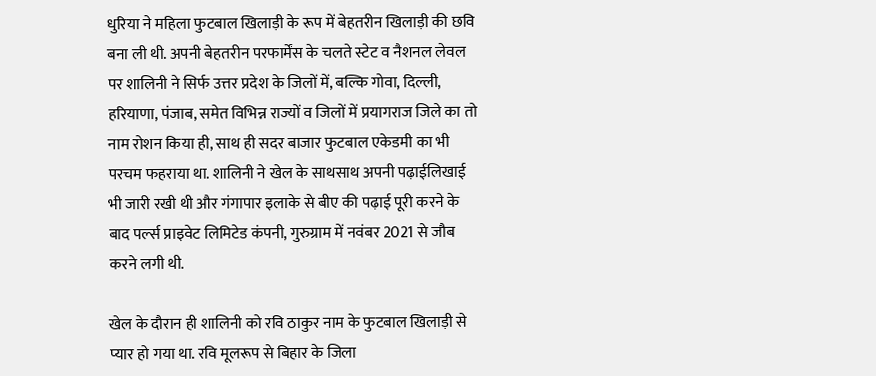धुरिया ने महिला फुटबाल खिलाड़ी के रूप में बेहतरीन खिलाड़ी की छवि बना ली थी. अपनी बेहतरीन परफार्मेंस के चलते स्टेट व नैशनल लेवल पर शालिनी ने सिर्फ उत्तर प्रदेश के जिलों में, बल्कि गोवा, दिल्ली, हरियाणा, पंजाब, समेत विभिन्न राज्यों व जिलों में प्रयागराज जिले का तो नाम रोशन किया ही, साथ ही सदर बाजार फुटबाल एकेडमी का भी परचम फहराया था. शालिनी ने खेल के साथसाथ अपनी पढ़ाईलिखाई भी जारी रखी थी और गंगापार इलाके से बीए की पढ़ाई पूरी करने के बाद पर्ल्स प्राइवेट लिमिटेड कंपनी, गुरुग्राम में नवंबर 2021 से जौब करने लगी थी.

खेल के दौरान ही शालिनी को रवि ठाकुर नाम के फुटबाल खिलाड़ी से प्यार हो गया था. रवि मूलरूप से बिहार के जिला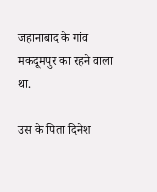जहानाबाद के गांव मकदूमपुर का रहने वाला था.

उस के पिता दिनेश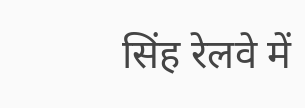सिंह रेलवे में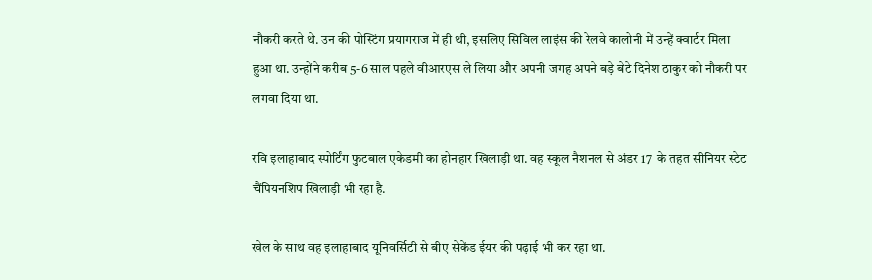नौकरी करते थे. उन की पोस्टिंग प्रयागराज में ही थी, इसलिए सिविल लाइंस की रेलवे कालोनी में उन्हें क्वार्टर मिला हुआ था. उन्होंने करीब 5-6 साल पहले वीआरएस ले लिया और अपनी जगह अपने बड़े बेटे दिनेश ठाकुर को नौकरी पर लगवा दिया था.

रवि इलाहाबाद स्पोर्टिंग फुटबाल एकेडमी का होनहार खिलाड़ी था. वह स्कूल नैशनल से अंडर 17  के तहत सीनियर स्टेट चैंपियनशिप खिलाड़ी भी रहा है.

खेल के साथ वह इलाहाबाद यूनिवर्सिटी से बीए सेकेंड ईयर की पढ़ाई भी कर रहा था.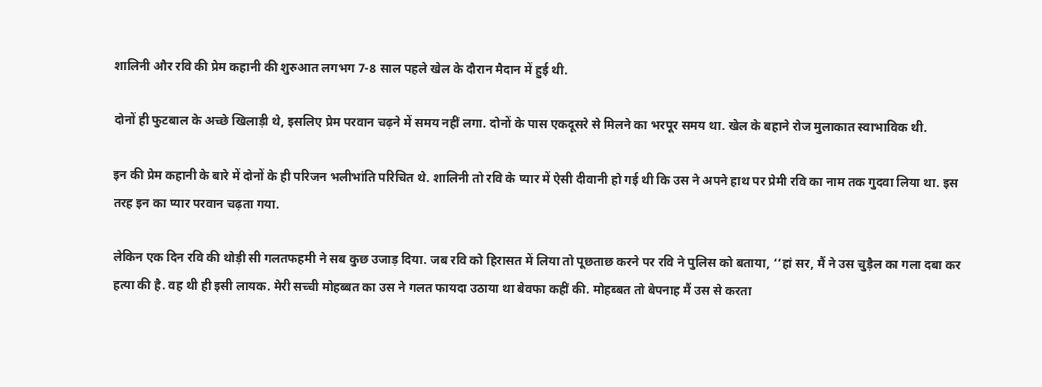शालिनी और रवि की प्रेम कहानी की शुरुआत लगभग 7-8 साल पहले खेल के दौरान मैदान में हुई थी.

दोनों ही फुटबाल के अच्छे खिलाड़ी थे, इसलिए प्रेम परवान चढ़ने में समय नहीं लगा. दोनों के पास एकदूसरे से मिलने का भरपूर समय था. खेल के बहाने रोज मुलाकात स्वाभाविक थी.

इन की प्रेम कहानी के बारे में दोनों के ही परिजन भलीभांति परिचित थे. शालिनी तो रवि के प्यार में ऐसी दीवानी हो गई थी कि उस ने अपने हाथ पर प्रेमी रवि का नाम तक गुदवा लिया था. इस तरह इन का प्यार परवान चढ़ता गया.

लेकिन एक दिन रवि की थोड़ी सी गलतफहमी ने सब कुछ उजाड़ दिया. जब रवि को हिरासत में लिया तो पूछताछ करने पर रवि ने पुलिस को बताया, ‘‘हां सर, मैं ने उस चुड़ैल का गला दबा कर हत्या की है. वह थी ही इसी लायक. मेरी सच्ची मोहब्बत का उस ने गलत फायदा उठाया था बेवफा कहीं की. मोहब्बत तो बेपनाह मैं उस से करता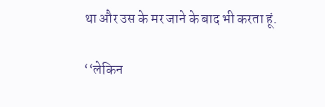था और उस के मर जाने के बाद भी करता हूं.

‘‘लेकिन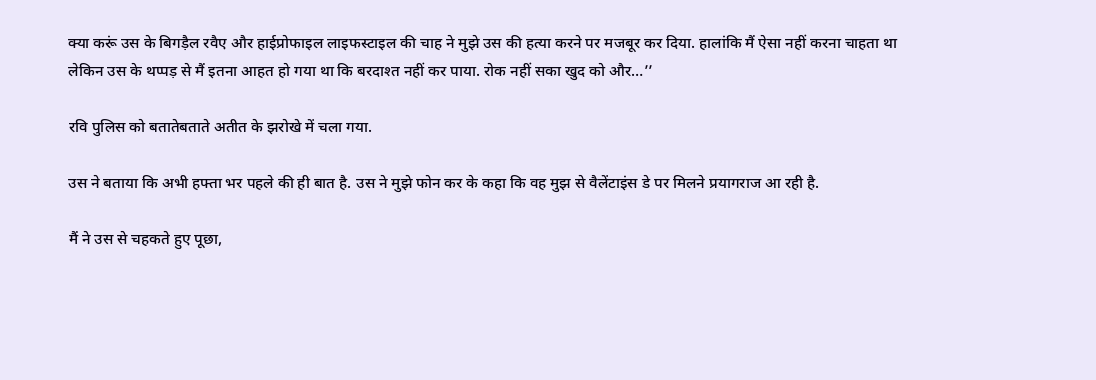क्या करूं उस के बिगड़ैल रवैए और हाईप्रोफाइल लाइफस्टाइल की चाह ने मुझे उस की हत्या करने पर मजबूर कर दिया. हालांकि मैं ऐसा नहीं करना चाहता था लेकिन उस के थप्पड़ से मैं इतना आहत हो गया था कि बरदाश्त नहीं कर पाया. रोक नहीं सका खुद को और…’’

रवि पुलिस को बतातेबताते अतीत के झरोखे में चला गया.

उस ने बताया कि अभी हफ्ता भर पहले की ही बात है. उस ने मुझे फोन कर के कहा कि वह मुझ से वैलेंटाइंस डे पर मिलने प्रयागराज आ रही है.

मैं ने उस से चहकते हुए पूछा,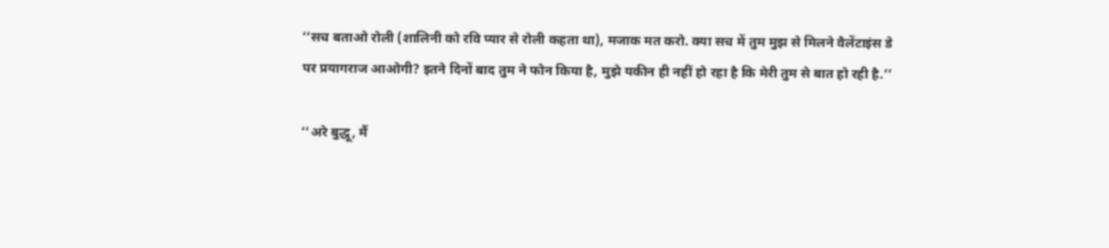‘‘सच बताओ रोली (शालिनी को रवि प्यार से रोली कहता था), मजाक मत करो. क्या सच में तुम मुझ से मिलने वैलेंटाइंस डे पर प्रयागराज आओगी? इतने दिनों बाद तुम ने फोन किया है, मुझे यकीन ही नहीं हो रहा है कि मेरी तुम से बात हो रही है.’’

‘‘अरे बुद्धू, मैं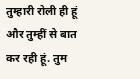तुम्हारी रोली ही हूं और तुम्हीं से बात कर रही हूं. तुम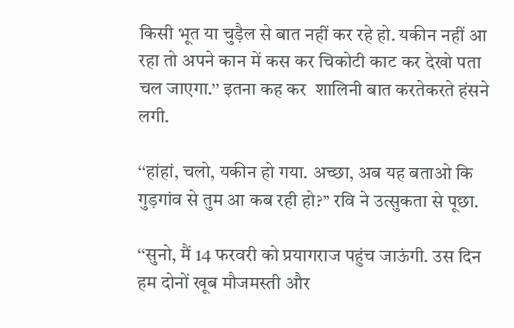किसी भूत या चुड़ैल से बात नहीं कर रहे हो. यकीन नहीं आ रहा तो अपने कान में कस कर चिकोटी काट कर देखो पता चल जाएगा.’’ इतना कह कर  शालिनी बात करतेकरते हंसने लगी.

‘‘हांहां, चलो, यकीन हो गया. अच्छा, अब यह बताओ कि गुड़गांव से तुम आ कब रही हो?’’ रवि ने उत्सुकता से पूछा.

‘‘सुनो, मैं 14 फरवरी को प्रयागराज पहुंच जाऊंगी. उस दिन हम दोनों खूब मौजमस्ती और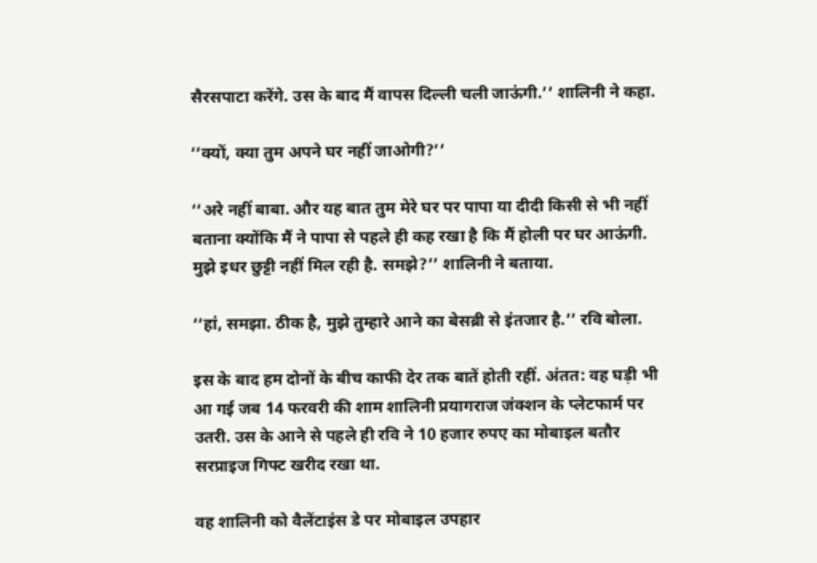सैरसपाटा करेंगे. उस के बाद मैं वापस दिल्ली चली जाऊंगी.’’ शालिनी ने कहा.

‘‘क्यों, क्या तुम अपने घर नहीं जाओगी?’’

‘‘अरे नहीं बाबा. और यह बात तुम मेरे घर पर पापा या दीदी किसी से भी नहीं बताना क्योंकि मैं ने पापा से पहले ही कह रखा है कि मैं होली पर घर आऊंगी. मुझे इधर छुट्टी नहीं मिल रही है. समझे?’’ शालिनी ने बताया.

‘‘हां, समझा. ठीक है, मुझे तुम्हारे आने का बेसब्री से इंतजार है.’’ रवि बोला.

इस के बाद हम दोनों के बीच काफी देर तक बातें होती रहीं. अंतत: वह घड़ी भी आ गई जब 14 फरवरी की शाम शालिनी प्रयागराज जंक्शन के प्लेटफार्म पर उतरी. उस के आने से पहले ही रवि ने 10 हजार रुपए का मोबाइल बतौर सरप्राइज गिफ्ट खरीद रखा था.

वह शालिनी को वैलेंटाइंस डे पर मोबाइल उपहार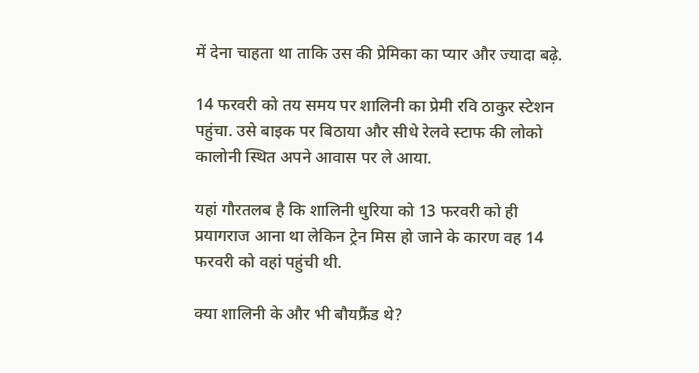में देना चाहता था ताकि उस की प्रेमिका का प्यार और ज्यादा बढ़े.

14 फरवरी को तय समय पर शालिनी का प्रेमी रवि ठाकुर स्टेशन पहुंचा. उसे बाइक पर बिठाया और सीधे रेलवे स्टाफ की लोको कालोनी स्थित अपने आवास पर ले आया.

यहां गौरतलब है कि शालिनी धुरिया को 13 फरवरी को ही प्रयागराज आना था लेकिन ट्रेन मिस हो जाने के कारण वह 14 फरवरी को वहां पहुंची थी.

क्या शालिनी के और भी बौयफ्रैंड थे?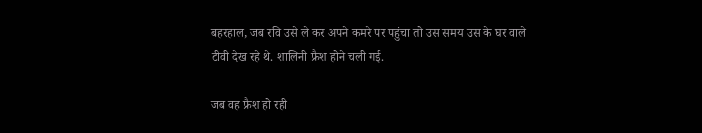बहरहाल, जब रवि उसे ले कर अपने कमरे पर पहुंचा तो उस समय उस के घर वाले टीवी देख रहे थे. शालिनी फ्रैश होने चली गई.

जब वह फ्रैश हो रही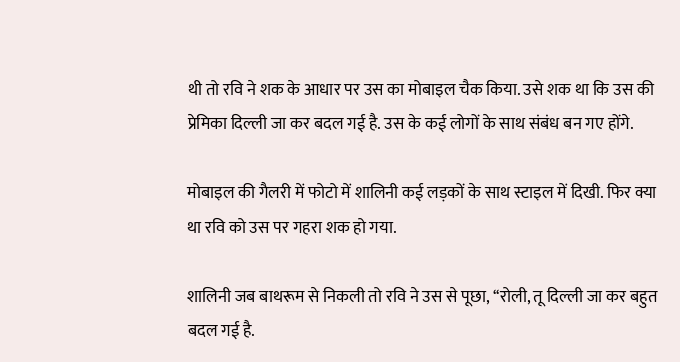थी तो रवि ने शक के आधार पर उस का मोबाइल चैक किया. उसे शक था कि उस की प्रेमिका दिल्ली जा कर बदल गई है. उस के कई लोगों के साथ संबंध बन गए होंगे.

मोबाइल की गैलरी में फोटो में शालिनी कई लड़कों के साथ स्टाइल में दिखी. फिर क्या था रवि को उस पर गहरा शक हो गया.

शालिनी जब बाथरूम से निकली तो रवि ने उस से पूछा, ‘‘रोली, तू दिल्ली जा कर बहुत बदल गई है.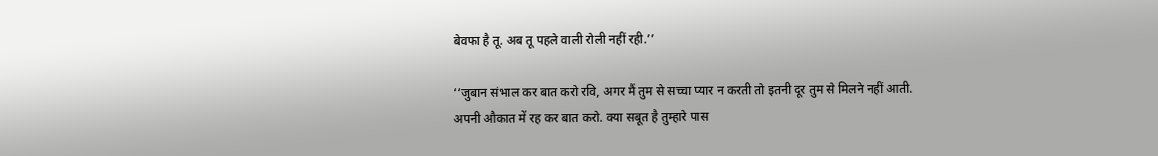बेवफा है तू. अब तू पहले वाली रोली नहीं रही.’’

‘‘जुबान संभाल कर बात करो रवि, अगर मैं तुम से सच्चा प्यार न करती तो इतनी दूर तुम से मिलने नहीं आती. अपनी औकात में रह कर बात करो. क्या सबूत है तुम्हारे पास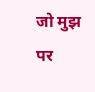जो मुझ पर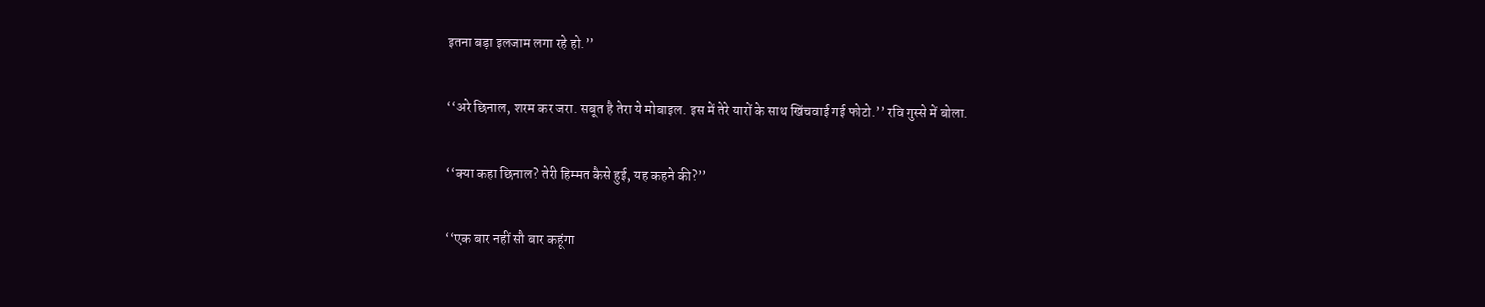इतना बड़ा इलजाम लगा रहे हो.’’

‘‘अरे छिनाल, शरम कर जरा. सबूत है तेरा ये मोबाइल. इस में तेरे यारों के साथ खिंचवाई गई फोटो.’’ रवि गुस्से में बोला.

‘‘क्या कहा छिनाल? तेरी हिम्मत कैसे हुई, यह कहने की?’’

‘‘एक बार नहीं सौ बार कहूंगा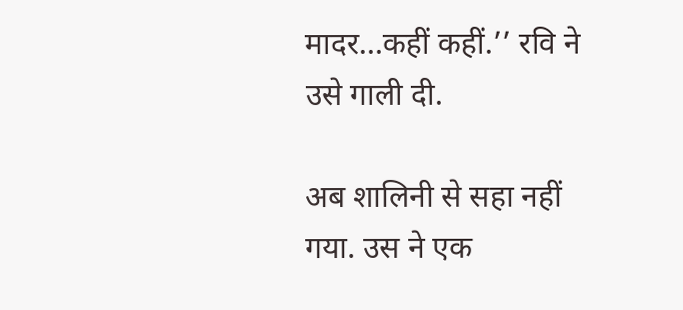मादर…कहीं कहीं.’’ रवि ने उसे गाली दी.

अब शालिनी से सहा नहीं गया. उस ने एक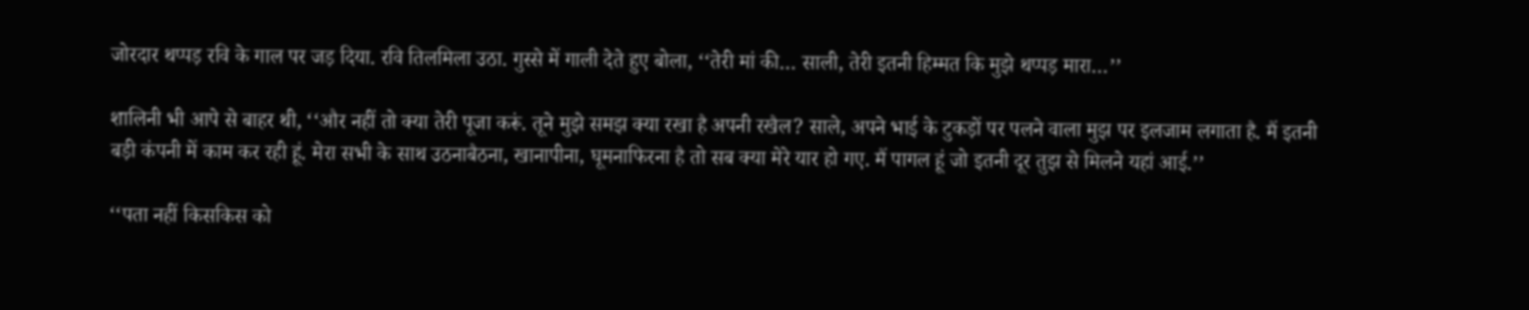जोरदार थप्पड़ रवि के गाल पर जड़ दिया. रवि तिलमिला उठा. गुस्से में गाली देते हुए बोला, ‘‘तेरी मां की… साली, तेरी इतनी हिम्मत कि मुझे थप्पड़ मारा…’’

शालिनी भी आपे से बाहर थी, ‘‘और नहीं तो क्या तेरी पूजा करूं. तूने मुझे समझ क्या रखा है अपनी रखैल? साले, अपने भाई के टुकड़ों पर पलने वाला मुझ पर इलजाम लगाता है. मैं इतनी बड़ी कंपनी में काम कर रही हूं. मेरा सभी के साथ उठनाबैठना, खानापीना, घूमनाफिरना है तो सब क्या मेरे यार हो गए. मैं पागल हूं जो इतनी दूर तुझ से मिलने यहां आई.’’

‘‘पता नहीं किसकिस को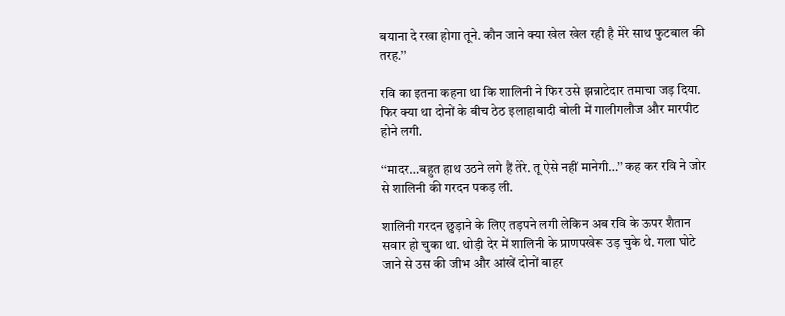बयाना दे रखा होगा तूने. कौन जाने क्या खेल खेल रही है मेरे साथ फुटबाल की तरह.’’

रवि का इतना कहना था कि शालिनी ने फिर उसे झन्नाटेदार तमाचा जड़ दिया. फिर क्या था दोनों के बीच ठेठ इलाहाबादी बोली में गालीगलौज और मारपीट होने लगी.

‘‘मादर…बहुत हाथ उठने लगे हैं तेरे. तू ऐसे नहीं मानेगी…’’ कह कर रवि ने जोर से शालिनी की गरदन पकड़ ली.

शालिनी गरदन छुड़ाने के लिए तड़पने लगी लेकिन अब रवि के ऊपर शैतान सवार हो चुका था. थोड़ी देर में शालिनी के प्राणपखेरू उड़ चुके थे. गला घोटे जाने से उस की जीभ और आंखें दोनों बाहर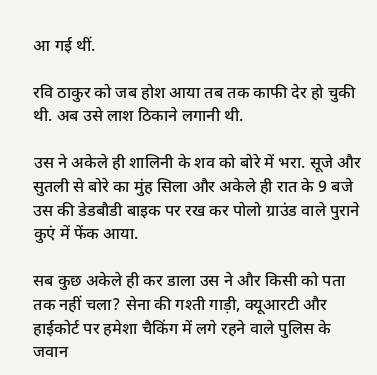आ गई थीं.

रवि ठाकुर को जब होश आया तब तक काफी देर हो चुकी थी. अब उसे लाश ठिकाने लगानी थी.

उस ने अकेले ही शालिनी के शव को बोरे में भरा. सूजे और सुतली से बोरे का मुंह सिला और अकेले ही रात के 9 बजे उस की डेडबौडी बाइक पर रख कर पोलो ग्राउंड वाले पुराने कुएं में फेंक आया.

सब कुछ अकेले ही कर डाला उस ने और किसी को पता तक नहीं चला? सेना की गश्ती गाड़ी, क्यूआरटी और हाईकोर्ट पर हमेशा चैकिंग में लगे रहने वाले पुलिस के जवान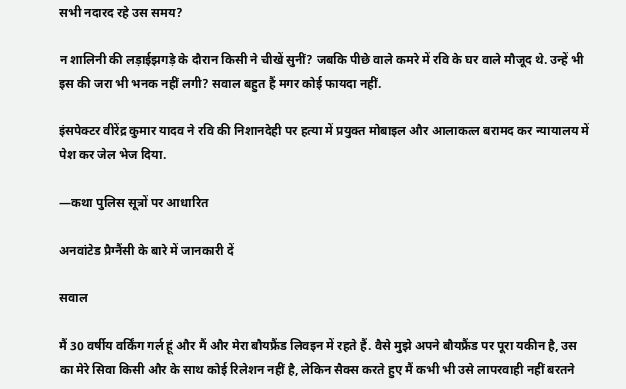सभी नदारद रहे उस समय?

न शालिनी की लड़ाईझगड़े के दौरान किसी ने चीखें सुनीं? जबकि पीछे वाले कमरे में रवि के घर वाले मौजूद थे. उन्हें भी इस की जरा भी भनक नहीं लगी? सवाल बहुत हैं मगर कोई फायदा नहीं.

इंसपेक्टर वीरेंद्र कुमार यादव ने रवि की निशानदेही पर हत्या में प्रयुक्त मोबाइल और आलाकत्ल बरामद कर न्यायालय में पेश कर जेल भेज दिया.

—कथा पुलिस सूत्रों पर आधारित

अनवांटेड प्रैग्नैंसी के बारे में जानकारी दें

सवाल

मैं 30 वर्षीय वर्किंग गर्ल हूं और मैं और मेरा बौयफ्रैंड लिवइन में रहते हैं. वैसे मुझे अपने बौयफ्रैंड पर पूरा यकीन है, उस का मेरे सिवा किसी और के साथ कोई रिलेशन नहीं है, लेकिन सैक्स करते हुए मैं कभी भी उसे लापरवाही नहीं बरतने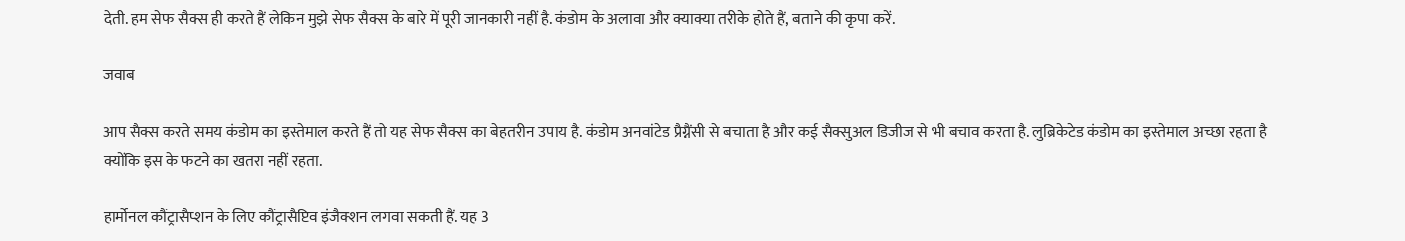देती. हम सेफ सैक्स ही करते हैं लेकिन मुझे सेफ सैक्स के बारे में पूरी जानकारी नहीं है. कंडोम के अलावा और क्याक्या तरीके होते हैं, बताने की कृपा करें.

जवाब

आप सैक्स करते समय कंडोम का इस्तेमाल करते हैं तो यह सेफ सैक्स का बेहतरीन उपाय है. कंडोम अनवांटेड प्रैग्नैंसी से बचाता है और कई सैक्सुअल डिजीज से भी बचाव करता है. लुब्रिकेटेड कंडोम का इस्तेमाल अच्छा रहता है क्योंकि इस के फटने का खतरा नहीं रहता.

हार्मोनल कौंट्रासैप्शन के लिए कौंट्रासैप्टिव इंजैक्शन लगवा सकती हैं. यह 3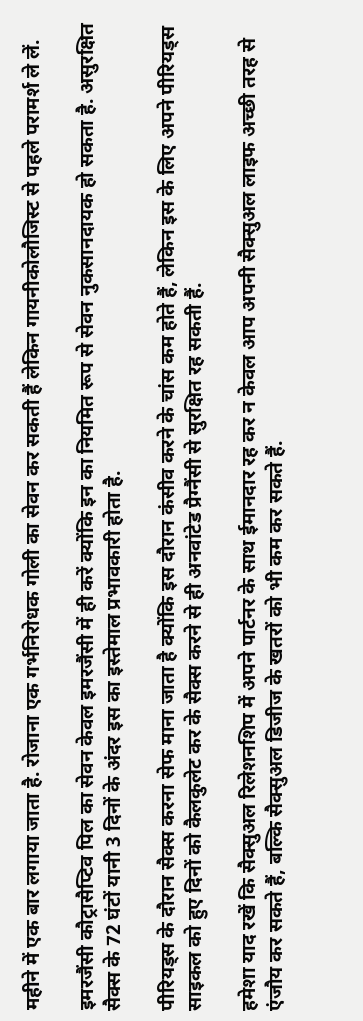महीने में एक बार लगाया जाता है. रोजाना एक गर्भनिरोधक गोली का सेवन कर सकती हैं लेकिन गायनीकोलौजिस्ट से पहले परामर्श ले लें.

इमरजैंसी कौट्रासैप्टिव पिल का सेवन केवल इमरजैंसी में ही करें क्योंकि इन का नियमित रूप से सेवन नुकसानदायक हो सकता है. असुरक्षित सैक्स के 72 घंटों यानी 3 दिनों के अंदर इस का इस्तेमाल प्रभावकारी होता है.

पीरियड्स के दौरान सैक्स करना सेफ माना जाता है क्योंकि इस दौरान कंसीव करने के चांस कम होते हैं, लेकिन इस के लिए अपने पीरियड्स साइकल को हुए दिनों को कैलकुलेट कर के सैक्स करने से ही अनवांटेड प्रैग्नैंसी से सुरक्षित रह सकती हैं.

हमेशा याद रखें कि सैक्सुअल रिलेशनशिप में अपने पार्टनर के साथ ईमानदार रह कर न केवल आप अपनी सैक्सुअल लाइफ अच्छी तरह से एंजौय कर सकते हैं, बल्कि सैक्सुअल डिजीज के खतरों को भी कम कर सकते हैं.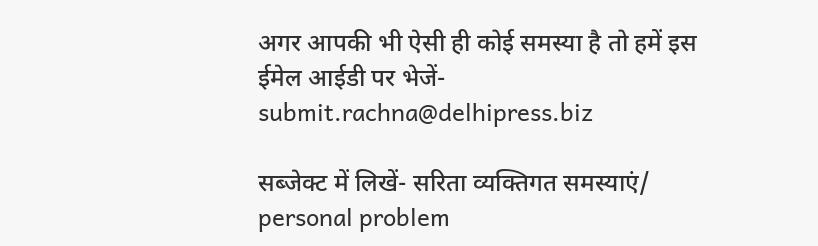अगर आपकी भी ऐसी ही कोई समस्या है तो हमें इस ईमेल आईडी पर भेजें- submit.rachna@delhipress.biz

सब्जेक्ट में लिखें- सरिता व्यक्तिगत समस्याएं/ personal problem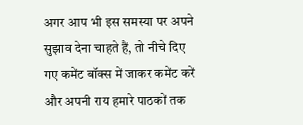अगर आप भी इस समस्या पर अपने सुझाव देना चाहते हैं, तो नीचे दिए गए कमेंट बॉक्स में जाकर कमेंट करें और अपनी राय हमारे पाठकों तक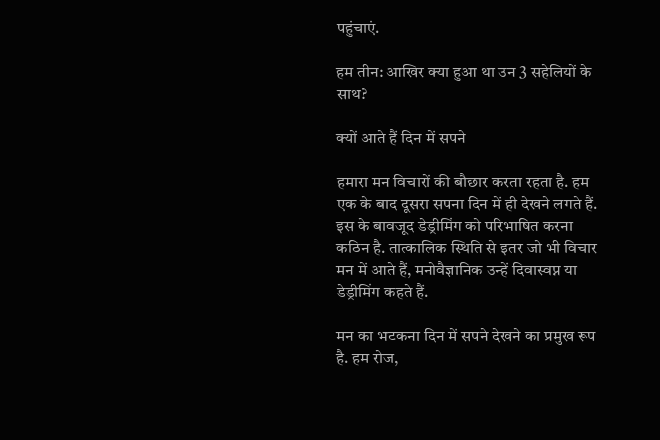पहुंचाएं.

हम तीन: आखिर क्या हुआ था उन 3 सहेलियों के साथ?

क्यों आते हैं दिन में सपने

हमारा मन विचारों की बौछार करता रहता है. हम एक के बाद दूसरा सपना दिन में ही देखने लगते हैं. इस के बावजूद डेड्रीमिंग को परिभाषित करना कठिन है. तात्कालिक स्थिति से इतर जो भी विचार मन में आते हैं, मनोवैज्ञानिक उन्हें दिवास्वप्न या डेड्रीमिंग कहते हैं.

मन का भटकना दिन में सपने देखने का प्रमुख रूप है. हम रोज,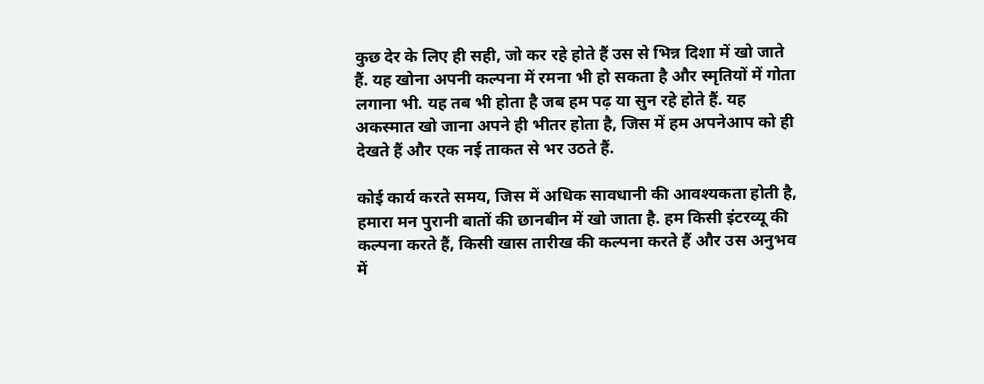कुछ देर के लिए ही सही, जो कर रहे होते हैं उस से भिन्न दिशा में खो जाते हैं. यह खोना अपनी कल्पना में रमना भी हो सकता है और स्मृतियों में गोता लगाना भी. यह तब भी होता है जब हम पढ़ या सुन रहे होते हैं. यह अकस्मात खो जाना अपने ही भीतर होता है, जिस में हम अपनेआप को ही देखते हैं और एक नई ताकत से भर उठते हैं.

कोई कार्य करते समय, जिस में अधिक सावधानी की आवश्यकता होती है, हमारा मन पुरानी बातों की छानबीन में खो जाता है. हम किसी इंटरव्यू की कल्पना करते हैं, किसी खास तारीख की कल्पना करते हैं और उस अनुभव में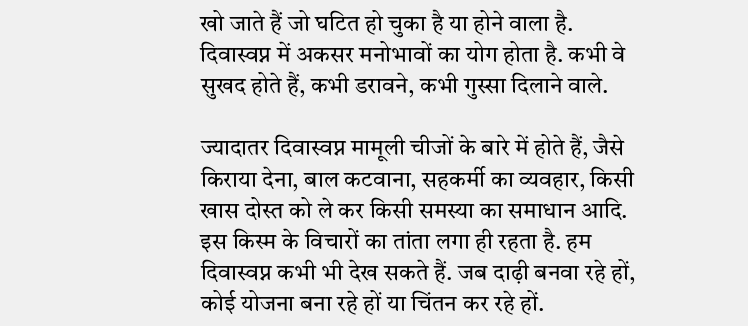खो जाते हैं जो घटित हो चुका है या होने वाला है. दिवास्वप्न में अकसर मनोभावों का योग होता है. कभी वे सुखद होते हैं, कभी डरावने, कभी गुस्सा दिलाने वाले.

ज्यादातर दिवास्वप्न मामूली चीजों के बारे में होते हैं, जैसे किराया देना, बाल कटवाना, सहकर्मी का व्यवहार, किसी खास दोस्त को ले कर किसी समस्या का समाधान आदि. इस किस्म के विचारों का तांता लगा ही रहता है. हम दिवास्वप्न कभी भी देख सकते हैं. जब दाढ़ी बनवा रहे हों, कोई योजना बना रहे हों या चिंतन कर रहे हों.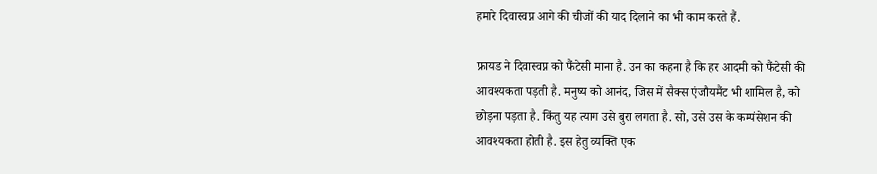हमारे दिवास्वप्न आगे की चीजों की याद दिलाने का भी काम करते हैं.

फ्रायड ने दिवास्वप्न को फैंटेसी माना है. उन का कहना है कि हर आदमी को फैंटेसी की आवश्यकता पड़ती है. मनुष्य को आनंद, जिस में सैक्स एंजौयमैंट भी शामिल है, को छोड़ना पड़ता है. किंतु यह त्याग उसे बुरा लगता है. सो, उसे उस के कम्पंसेशन की आवश्यकता होती है. इस हेतु व्यक्ति एक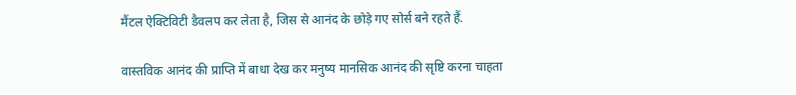मैंटल ऐक्टिविटी डैवलप कर लेता है, जिस से आनंद के छोड़े गए सोर्स बने रहते हैं.

वास्तविक आनंद की प्राप्ति में बाधा देख कर मनुष्य मानसिक आनंद की सृष्टि करना चाहता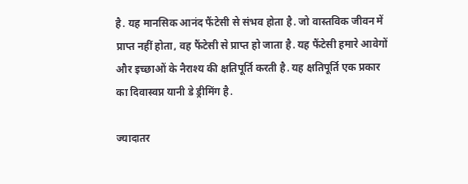है. यह मानसिक आनंद फैंटेसी से संभव होता है. जो वास्तविक जीवन में प्राप्त नहीं होता, वह फैंटेसी से प्राप्त हो जाता है. यह फैंटेसी हमारे आवेगों और इच्छाओं के नैराश्य की क्षतिपूर्ति करती है. यह क्षतिपूर्ति एक प्रकार का दिवास्वप्न यानी डे ड्रीमिंग है.

ज्यादातर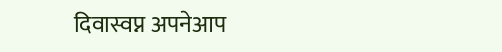दिवास्वप्न अपनेआप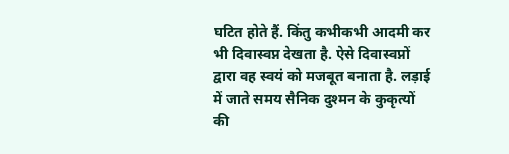घटित होते हैं. किंतु कभीकभी आदमी कर भी दिवास्वप्न देखता है. ऐसे दिवास्वप्नों द्वारा वह स्वयं को मजबूत बनाता है. लड़ाई में जाते समय सैनिक दुश्मन के कुकृत्यों की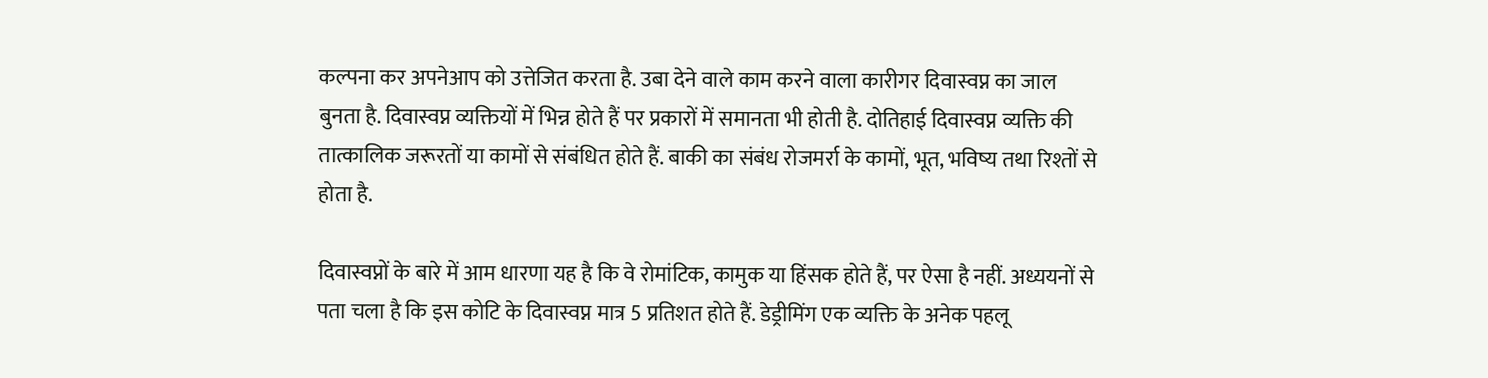कल्पना कर अपनेआप को उत्तेजित करता है. उबा देने वाले काम करने वाला कारीगर दिवास्वप्न का जाल बुनता है. दिवास्वप्न व्यक्तियों में भिन्न होते हैं पर प्रकारों में समानता भी होती है. दोतिहाई दिवास्वप्न व्यक्ति की तात्कालिक जरूरतों या कामों से संबंधित होते हैं. बाकी का संबंध रोजमर्रा के कामों, भूत, भविष्य तथा रिश्तों से होता है.

दिवास्वप्नों के बारे में आम धारणा यह है कि वे रोमांटिक, कामुक या हिंसक होते हैं, पर ऐसा है नहीं. अध्ययनों से पता चला है कि इस कोटि के दिवास्वप्न मात्र 5 प्रतिशत होते हैं. डेड्रीमिंग एक व्यक्ति के अनेक पहलू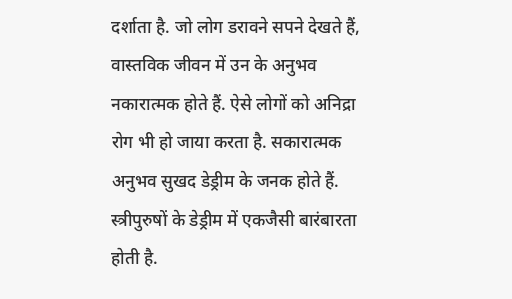दर्शाता है. जो लोग डरावने सपने देखते हैं, वास्तविक जीवन में उन के अनुभव नकारात्मक होते हैं. ऐसे लोगों को अनिद्रा रोग भी हो जाया करता है. सकारात्मक अनुभव सुखद डेड्रीम के जनक होते हैं. स्त्रीपुरुषों के डेड्रीम में एकजैसी बारंबारता होती है.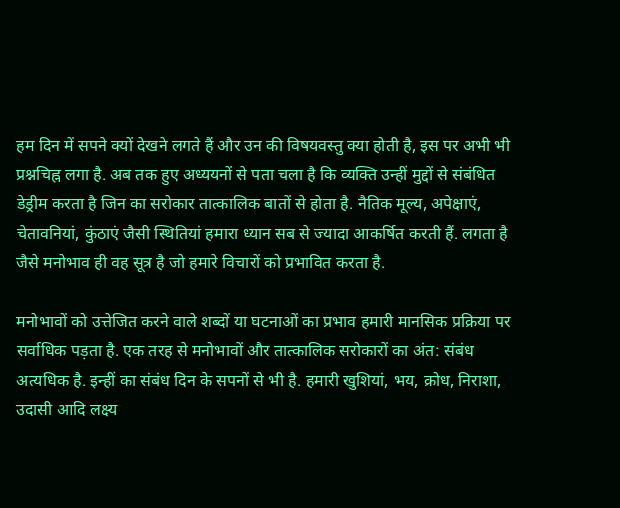हम दिन में सपने क्यों देखने लगते हैं और उन की विषयवस्तु क्या होती है, इस पर अभी भी प्रश्नचिह्न लगा है. अब तक हुए अध्ययनों से पता चला है कि व्यक्ति उन्हीं मुद्दों से संबंधित डेड्रीम करता है जिन का सरोकार तात्कालिक बातों से होता है. नैतिक मूल्य, अपेक्षाएं, चेतावनियां, कुंठाएं जैसी स्थितियां हमारा ध्यान सब से ज्यादा आकर्षित करती हैं. लगता है जैसे मनोभाव ही वह सूत्र है जो हमारे विचारों को प्रभावित करता है.

मनोभावों को उत्तेजित करने वाले शब्दों या घटनाओं का प्रभाव हमारी मानसिक प्रक्रिया पर सर्वाधिक पड़ता है. एक तरह से मनोभावों और तात्कालिक सरोकारों का अंत: संबंध अत्यधिक है. इन्हीं का संबंध दिन के सपनों से भी है. हमारी खुशियां, भय, क्रोध, निराशा, उदासी आदि लक्ष्य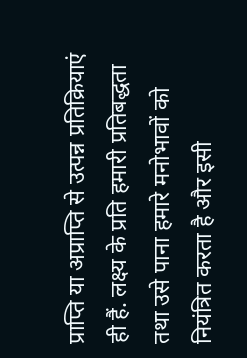प्राप्ति या अप्राप्ति से उत्पन्न प्रतिक्रियाएं ही हैं. लक्ष्य के प्रति हमारी प्रतिबद्धता तथा उसे पाना हमारे मनोभावों को नियंत्रित करता है और इसी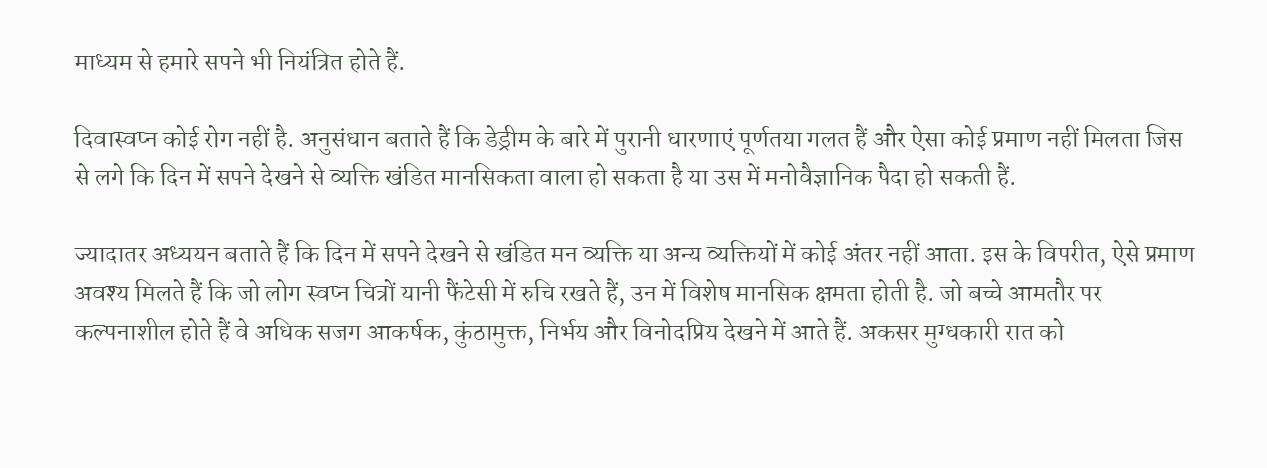माध्यम से हमारे सपने भी नियंत्रित होते हैं.

दिवास्वप्न कोई रोग नहीं है. अनुसंधान बताते हैं कि डेड्रीम के बारे में पुरानी धारणाएं पूर्णतया गलत हैं और ऐसा कोई प्रमाण नहीं मिलता जिस से लगे कि दिन में सपने देखने से व्यक्ति खंडित मानसिकता वाला हो सकता है या उस में मनोवैज्ञानिक पैदा हो सकती हैं.

ज्यादातर अध्ययन बताते हैं कि दिन में सपने देखने से खंडित मन व्यक्ति या अन्य व्यक्तियों में कोई अंतर नहीं आता. इस के विपरीत, ऐसे प्रमाण अवश्य मिलते हैं कि जो लोग स्वप्न चित्रों यानी फैंटेसी में रुचि रखते हैं, उन में विशेष मानसिक क्षमता होती है. जो बच्चे आमतौर पर कल्पनाशील होते हैं वे अधिक सजग आकर्षक, कुंठामुक्त, निर्भय और विनोदप्रिय देखने में आते हैं. अकसर मुग्धकारी रात को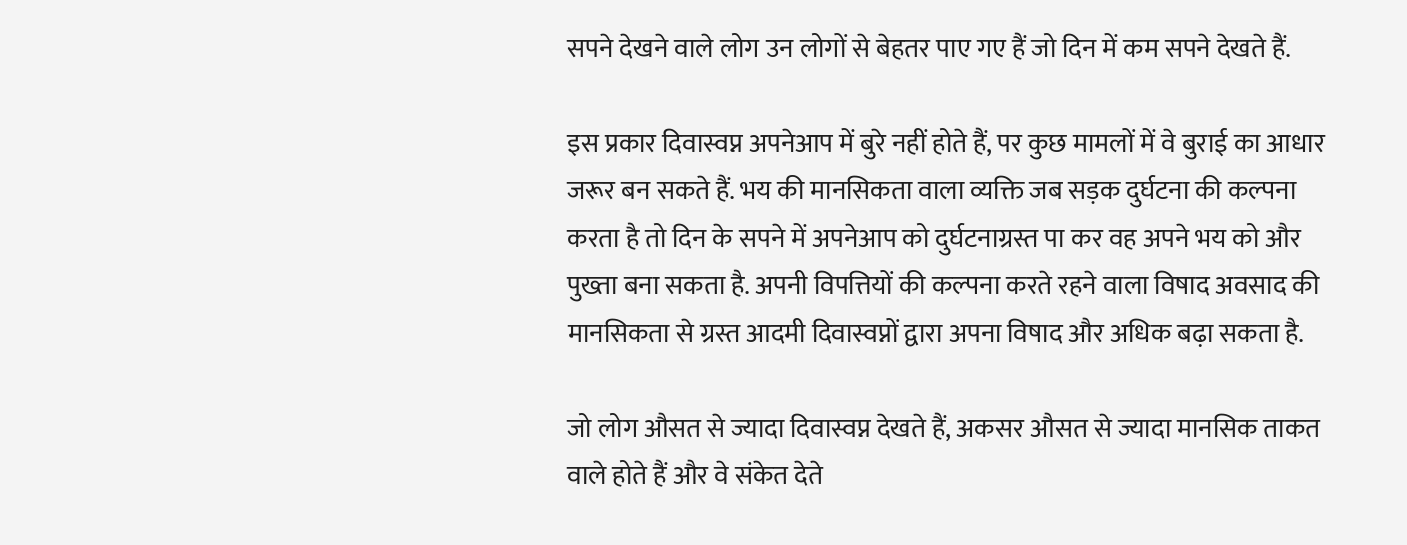सपने देखने वाले लोग उन लोगों से बेहतर पाए गए हैं जो दिन में कम सपने देखते हैं.

इस प्रकार दिवास्वप्न अपनेआप में बुरे नहीं होते हैं, पर कुछ मामलों में वे बुराई का आधार जरूर बन सकते हैं. भय की मानसिकता वाला व्यक्ति जब सड़क दुर्घटना की कल्पना करता है तो दिन के सपने में अपनेआप को दुर्घटनाग्रस्त पा कर वह अपने भय को और पुख्ता बना सकता है. अपनी विपत्तियों की कल्पना करते रहने वाला विषाद अवसाद की मानसिकता से ग्रस्त आदमी दिवास्वप्नों द्वारा अपना विषाद और अधिक बढ़ा सकता है.

जो लोग औसत से ज्यादा दिवास्वप्न देखते हैं, अकसर औसत से ज्यादा मानसिक ताकत वाले होते हैं और वे संकेत देते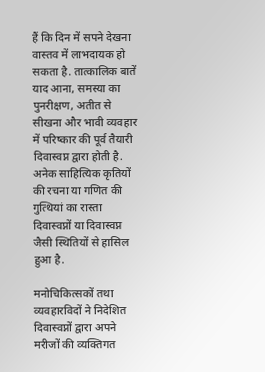हैं कि दिन में सपने देखना वास्तव में लाभदायक हो सकता है. तात्कालिक बातें याद आना, समस्या का पुनरीक्षण, अतीत से सीखना और भावी व्यवहार में परिष्कार की पूर्व तैयारी दिवास्वप्न द्वारा होती है. अनेक साहित्यिक कृतियों की रचना या गणित की गुत्थियां का रास्ता दिवास्वप्नों या दिवास्वप्न जैसी स्थितियों से हासिल हुआ है.

मनोचिकित्सकों तथा व्यवहारविदों ने निदेशित दिवास्वप्नों द्वारा अपने मरीजों की व्यक्तिगत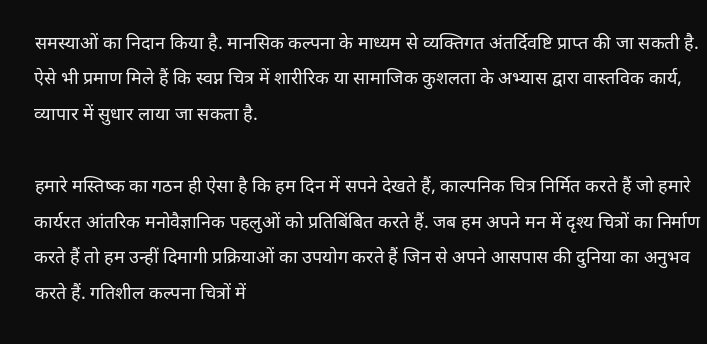समस्याओं का निदान किया है. मानसिक कल्पना के माध्यम से व्यक्तिगत अंतर्दिवष्टि प्राप्त की जा सकती है. ऐसे भी प्रमाण मिले हैं कि स्वप्न चित्र में शारीरिक या सामाजिक कुशलता के अभ्यास द्वारा वास्तविक कार्य, व्यापार में सुधार लाया जा सकता है.

हमारे मस्तिष्क का गठन ही ऐसा है कि हम दिन में सपने देखते हैं, काल्पनिक चित्र निर्मित करते हैं जो हमारे कार्यरत आंतरिक मनोवैज्ञानिक पहलुओं को प्रतिबिंबित करते हैं. जब हम अपने मन में दृश्य चित्रों का निर्माण करते हैं तो हम उन्हीं दिमागी प्रक्रियाओं का उपयोग करते हैं जिन से अपने आसपास की दुनिया का अनुभव करते हैं. गतिशील कल्पना चित्रों में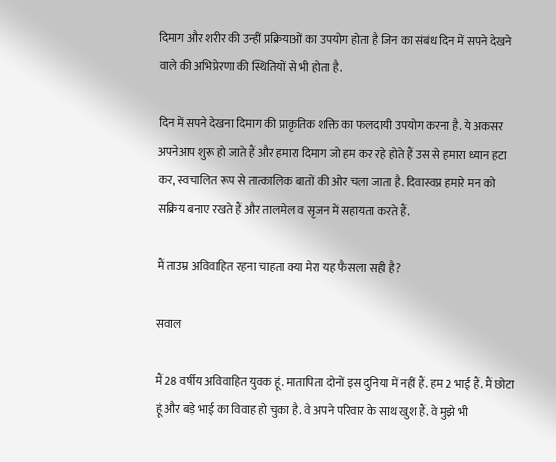दिमाग और शरीर की उन्हीं प्रक्रियाओं का उपयोग होता है जिन का संबंध दिन में सपने देखने वाले की अभिप्रेरणा की स्थितियों से भी होता है.

दिन में सपने देखना दिमाग की प्राकृतिक शक्ति का फलदायी उपयोग करना है. ये अकसर अपनेआप शुरू हो जाते हैं और हमारा दिमाग जो हम कर रहे होते हैं उस से हमारा ध्यान हटा कर, स्वचालित रूप से तात्कालिक बातों की ओर चला जाता है. दिवास्वप्न हमारे मन को सक्रिय बनाए रखते हैं और तालमेल व सृजन में सहायता करते हैं.

मैं ताउम्र अविवाहित रहना चाहता क्या मेरा यह फैसला सही है?

सवाल

मैं 28 वर्षीय अविवाहित युवक हूं. मातापिता दोनों इस दुनिया में नहीं हैं. हम 2 भाई हैं. मैं छोटा हूं और बड़े भाई का विवाह हो चुका है. वे अपने परिवार के साथ खुश हैं. वे मुझे भी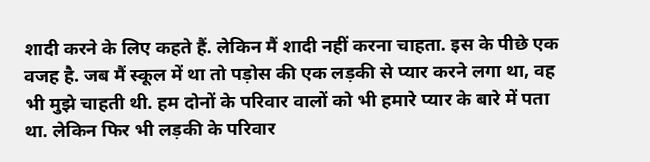शादी करने के लिए कहते हैं. लेकिन मैं शादी नहीं करना चाहता. इस के पीछे एक वजह है. जब मैं स्कूल में था तो पड़ोस की एक लड़की से प्यार करने लगा था, वह भी मुझे चाहती थी. हम दोनों के परिवार वालों को भी हमारे प्यार के बारे में पता था. लेकिन फिर भी लड़की के परिवार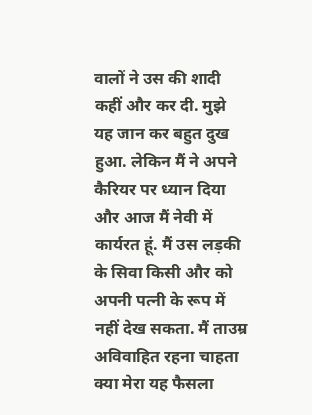वालों ने उस की शादी कहीं और कर दी. मुझे यह जान कर बहुत दुख हुआ. लेकिन मैं ने अपने कैरियर पर ध्यान दिया और आज मैं नेवी में कार्यरत हूं. मैं उस लड़की के सिवा किसी और को अपनी पत्नी के रूप में नहीं देख सकता. मैं ताउम्र अविवाहित रहना चाहता क्या मेरा यह फैसला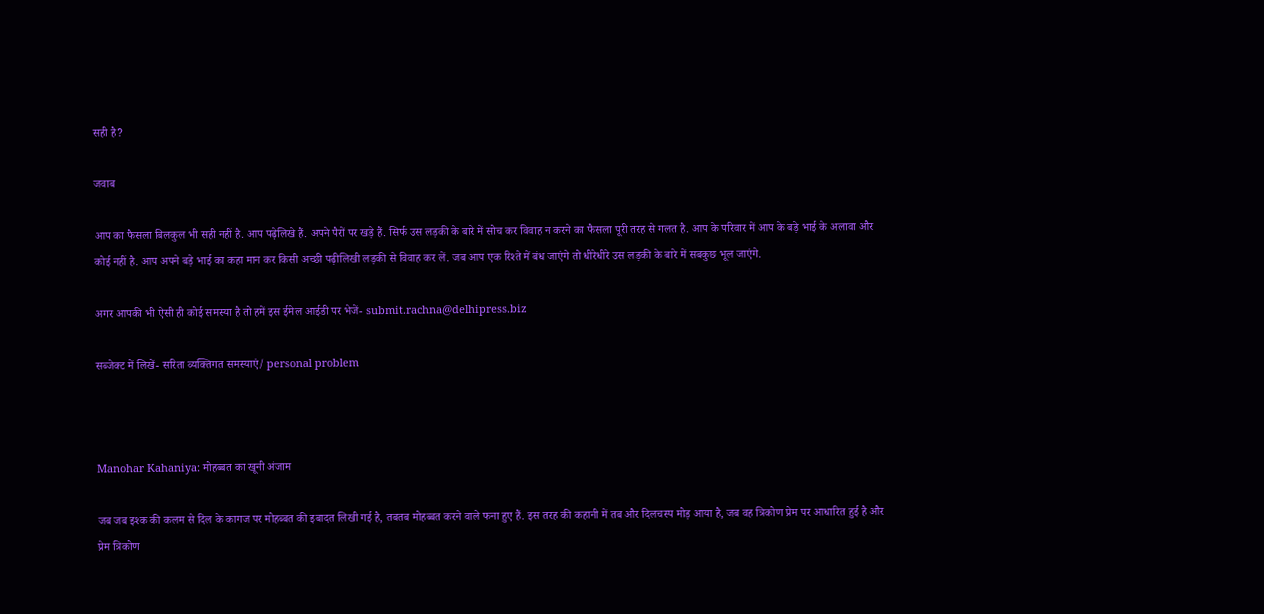सही है?

जवाब

आप का फैसला बिलकुल भी सही नहीं है. आप पढ़ेलिखे हैं. अपने पैरों पर खड़े हैं. सिर्फ उस लड़की के बारे में सोच कर विवाह न करने का फैसला पूरी तरह से गलत है. आप के परिवार में आप के बड़े भाई के अलावा और कोई नहीं है. आप अपने बड़े भाई का कहा मान कर किसी अच्छी पढ़ीलिखी लड़की से विवाह कर लें. जब आप एक रिश्ते में बंध जाएंगे तो धीरेधीरे उस लड़की के बारे में सबकुछ भूल जाएंगे.

अगर आपकी भी ऐसी ही कोई समस्या है तो हमें इस ईमेल आईडी पर भेजें- submit.rachna@delhipress.biz

सब्जेक्ट में लिखें- सरिता व्यक्तिगत समस्याएं/ personal problem



Manohar Kahaniya: मोहब्बत का खूनी अंजाम

जब जब इश्क की कलम से दिल के कागज पर मोहब्बत की इबादत लिखी गई है, तबतब मोहब्बत करने वाले फना हुए हैं. इस तरह की कहानी में तब और दिलचस्प मोड़ आया है, जब वह त्रिकोण प्रेम पर आधारित हुई है और प्रेम त्रिकोण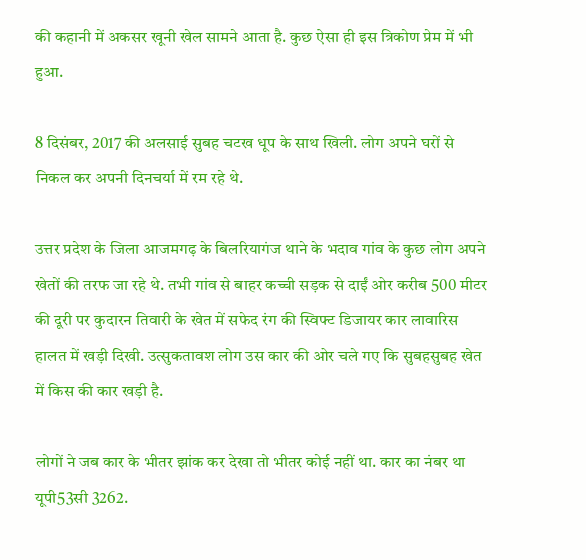की कहानी में अकसर खूनी खेल सामने आता है. कुछ ऐसा ही इस त्रिकोण प्रेम में भी हुआ.

8 दिसंबर, 2017 की अलसाई सुबह चटख धूप के साथ खिली. लोग अपने घरों से निकल कर अपनी दिनचर्या में रम रहे थे.

उत्तर प्रदेश के जिला आजमगढ़ के बिलरियागंज थाने के भदाव गांव के कुछ लोग अपने खेतों की तरफ जा रहे थे. तभी गांव से बाहर कच्ची सड़क से दाईं ओर करीब 500 मीटर की दूरी पर कुदारन तिवारी के खेत में सफेद रंग की स्विफ्ट डिजायर कार लावारिस हालत में खड़ी दिखी. उत्सुकतावश लोग उस कार की ओर चले गए कि सुबहसुबह खेत में किस की कार खड़ी है.

लोगों ने जब कार के भीतर झांक कर देखा तो भीतर कोई नहीं था. कार का नंबर था यूपी53सी 3262.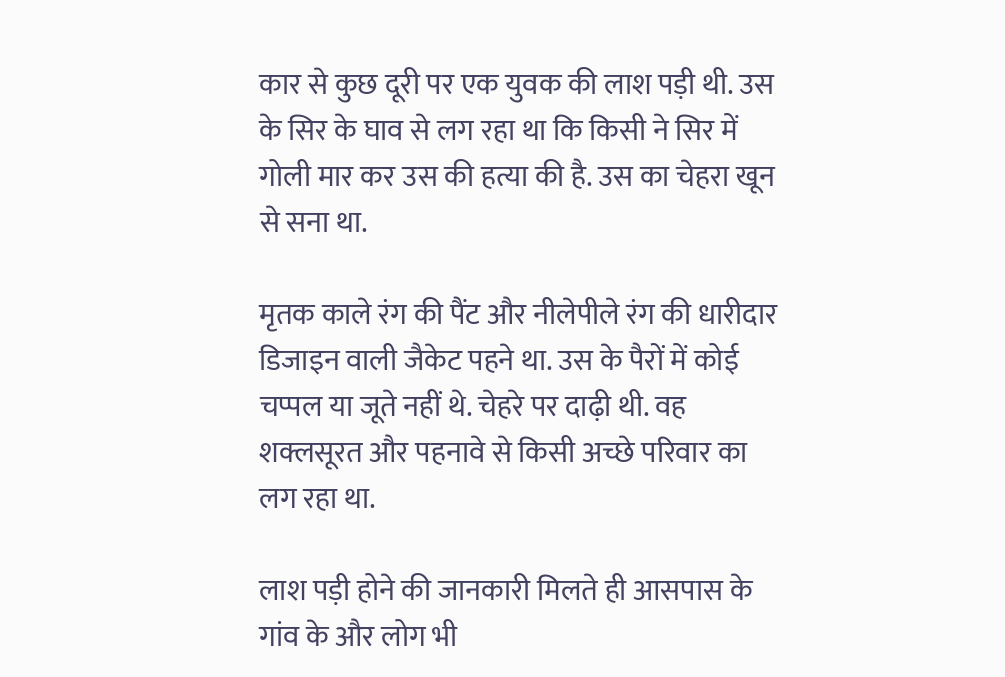कार से कुछ दूरी पर एक युवक की लाश पड़ी थी. उस के सिर के घाव से लग रहा था कि किसी ने सिर में गोली मार कर उस की हत्या की है. उस का चेहरा खून से सना था.

मृतक काले रंग की पैंट और नीलेपीले रंग की धारीदार डिजाइन वाली जैकेट पहने था. उस के पैरों में कोई चप्पल या जूते नहीं थे. चेहरे पर दाढ़ी थी. वह शक्लसूरत और पहनावे से किसी अच्छे परिवार का लग रहा था.

लाश पड़ी होने की जानकारी मिलते ही आसपास के गांव के और लोग भी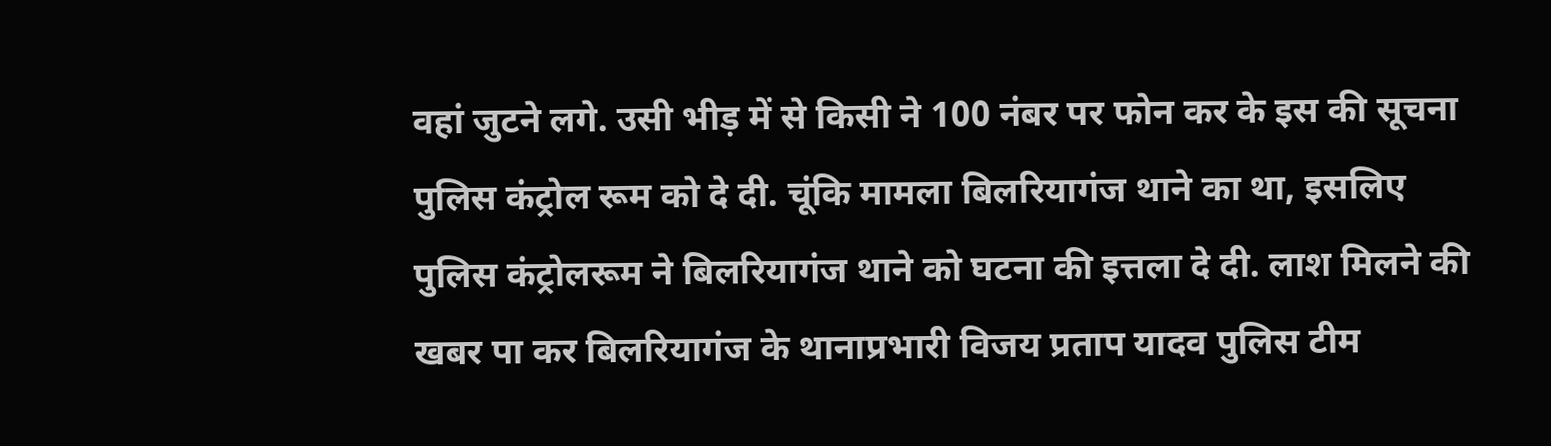वहां जुटने लगे. उसी भीड़ में से किसी ने 100 नंबर पर फोन कर के इस की सूचना पुलिस कंट्रोल रूम को दे दी. चूंकि मामला बिलरियागंज थाने का था, इसलिए पुलिस कंट्रोलरूम ने बिलरियागंज थाने को घटना की इत्तला दे दी. लाश मिलने की खबर पा कर बिलरियागंज के थानाप्रभारी विजय प्रताप यादव पुलिस टीम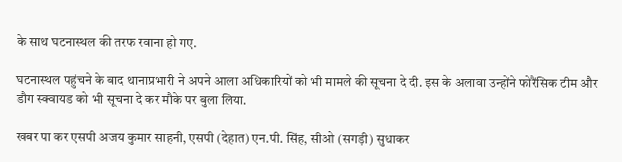के साथ घटनास्थल की तरफ रवाना हो गए.

घटनास्थल पहुंचने के बाद थानाप्रभारी ने अपने आला अधिकारियों को भी मामले की सूचना दे दी. इस के अलावा उन्होंने फोरैंसिक टीम और डौग स्क्वायड को भी सूचना दे कर मौके पर बुला लिया.

खबर पा कर एसपी अजय कुमार साहनी, एसपी (देहात) एन.पी. सिंह, सीओ (सगड़ी) सुधाकर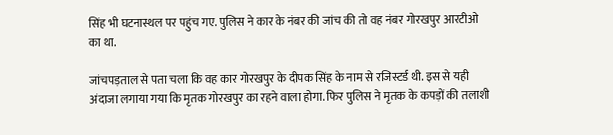सिंह भी घटनास्थल पर पहुंच गए. पुलिस ने कार के नंबर की जांच की तो वह नंबर गोरखपुर आरटीओ का था.

जांचपड़ताल से पता चला कि वह कार गोरखपुर के दीपक सिंह के नाम से रजिस्टर्ड थी. इस से यही अंदाजा लगाया गया कि मृतक गोरखपुर का रहने वाला होगा. फिर पुलिस ने मृतक के कपड़ों की तलाशी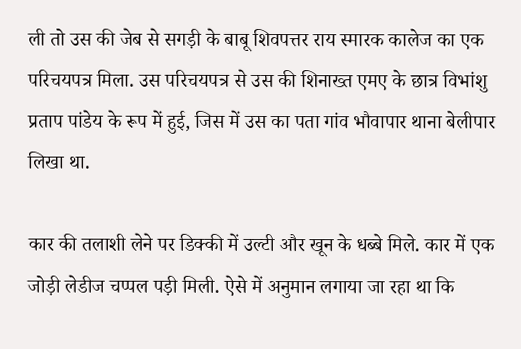ली तो उस की जेब से सगड़ी के बाबू शिवपत्तर राय स्मारक कालेज का एक परिचयपत्र मिला. उस परिचयपत्र से उस की शिनाख्त एमए के छात्र विभांशु प्रताप पांडेय के रूप में हुई, जिस में उस का पता गांव भौवापार थाना बेलीपार लिखा था.

कार की तलाशी लेने पर डिक्की में उल्टी और खून के धब्बे मिले. कार में एक जोड़ी लेडीज चप्पल पड़ी मिली. ऐसे में अनुमान लगाया जा रहा था कि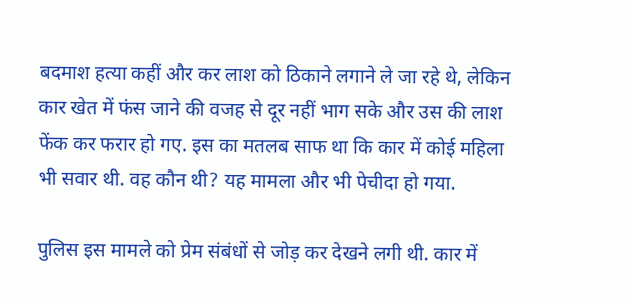बदमाश हत्या कहीं और कर लाश को ठिकाने लगाने ले जा रहे थे, लेकिन कार खेत में फंस जाने की वजह से दूर नहीं भाग सके और उस की लाश फेंक कर फरार हो गए. इस का मतलब साफ था कि कार में कोई महिला भी सवार थी. वह कौन थी? यह मामला और भी पेचीदा हो गया.

पुलिस इस मामले को प्रेम संबंधों से जोड़ कर देखने लगी थी. कार में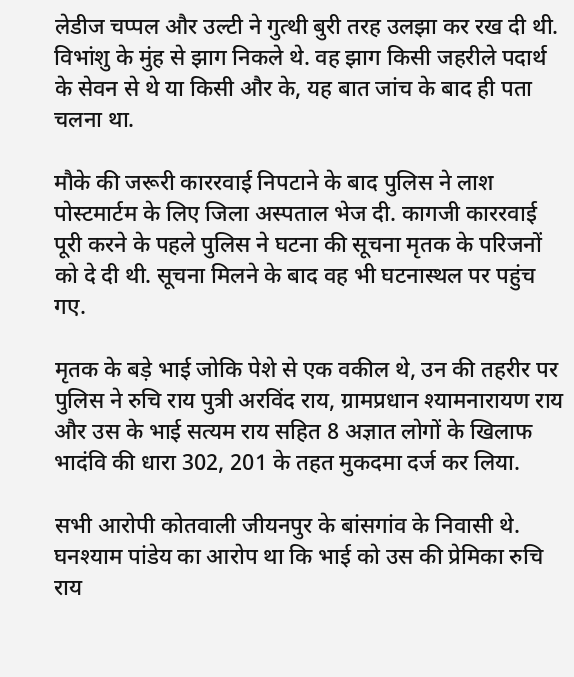लेडीज चप्पल और उल्टी ने गुत्थी बुरी तरह उलझा कर रख दी थी. विभांशु के मुंह से झाग निकले थे. वह झाग किसी जहरीले पदार्थ के सेवन से थे या किसी और के, यह बात जांच के बाद ही पता चलना था.

मौके की जरूरी काररवाई निपटाने के बाद पुलिस ने लाश पोस्टमार्टम के लिए जिला अस्पताल भेज दी. कागजी काररवाई पूरी करने के पहले पुलिस ने घटना की सूचना मृतक के परिजनों को दे दी थी. सूचना मिलने के बाद वह भी घटनास्थल पर पहुंच गए.

मृतक के बड़े भाई जोकि पेशे से एक वकील थे, उन की तहरीर पर पुलिस ने रुचि राय पुत्री अरविंद राय, ग्रामप्रधान श्यामनारायण राय और उस के भाई सत्यम राय सहित 8 अज्ञात लोगों के खिलाफ भादंवि की धारा 302, 201 के तहत मुकदमा दर्ज कर लिया.

सभी आरोपी कोतवाली जीयनपुर के बांसगांव के निवासी थे. घनश्याम पांडेय का आरोप था कि भाई को उस की प्रेमिका रुचि राय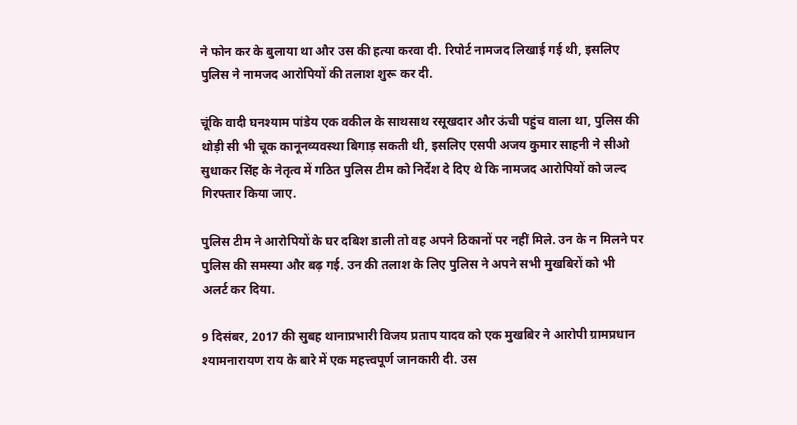ने फोन कर के बुलाया था और उस की हत्या करवा दी. रिपोर्ट नामजद लिखाई गई थी, इसलिए पुलिस ने नामजद आरोपियों की तलाश शुरू कर दी.

चूंकि वादी घनश्याम पांडेय एक वकील के साथसाथ रसूखदार और ऊंची पहुंच वाला था, पुलिस की थोड़ी सी भी चूक कानूनव्यवस्था बिगाड़ सकती थी, इसलिए एसपी अजय कुमार साहनी ने सीओ सुधाकर सिंह के नेतृत्व में गठित पुलिस टीम को निर्देश दे दिए थे कि नामजद आरोपियों को जल्द गिरफ्तार किया जाए.

पुलिस टीम ने आरोपियों के घर दबिश डाली तो वह अपने ठिकानों पर नहीं मिले. उन के न मिलने पर पुलिस की समस्या और बढ़ गई. उन की तलाश के लिए पुलिस ने अपने सभी मुखबिरों को भी अलर्ट कर दिया.

9 दिसंबर, 2017 की सुबह थानाप्रभारी विजय प्रताप यादव को एक मुखबिर ने आरोपी ग्रामप्रधान श्यामनारायण राय के बारे में एक महत्त्वपूर्ण जानकारी दी. उस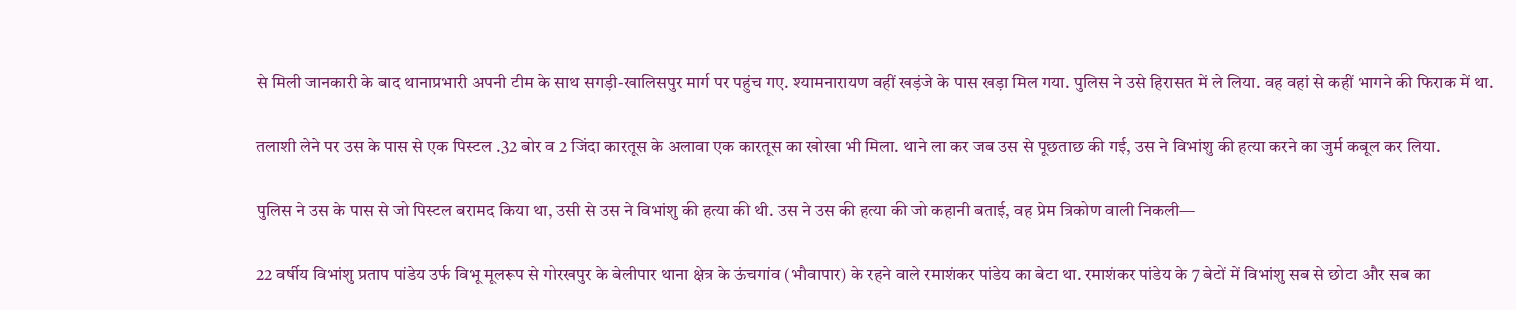से मिली जानकारी के बाद थानाप्रभारी अपनी टीम के साथ सगड़ी-खालिसपुर मार्ग पर पहुंच गए. श्यामनारायण वहीं खड़ंजे के पास खड़ा मिल गया. पुलिस ने उसे हिरासत में ले लिया. वह वहां से कहीं भागने की फिराक में था.

तलाशी लेने पर उस के पास से एक पिस्टल .32 बोर व 2 जिंदा कारतूस के अलावा एक कारतूस का खोखा भी मिला. थाने ला कर जब उस से पूछताछ की गई, उस ने विभांशु की हत्या करने का जुर्म कबूल कर लिया.

पुलिस ने उस के पास से जो पिस्टल बरामद किया था, उसी से उस ने विभांशु की हत्या की थी. उस ने उस की हत्या की जो कहानी बताई, वह प्रेम त्रिकोण वाली निकली—

22 वर्षीय विभांशु प्रताप पांडेय उर्फ विभू मूलरूप से गोरखपुर के बेलीपार थाना क्षेत्र के ऊंचगांव (भौवापार) के रहने वाले रमाशंकर पांडेय का बेटा था. रमाशंकर पांडेय के 7 बेटों में विभांशु सब से छोटा और सब का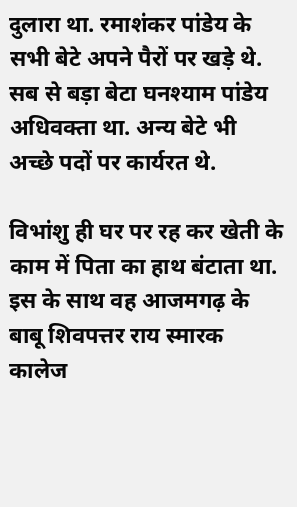दुलारा था. रमाशंकर पांडेय के सभी बेटे अपने पैरों पर खड़े थे. सब से बड़ा बेटा घनश्याम पांडेय अधिवक्ता था. अन्य बेटे भी अच्छे पदों पर कार्यरत थे.

विभांशु ही घर पर रह कर खेती के काम में पिता का हाथ बंटाता था. इस के साथ वह आजमगढ़ के बाबू शिवपत्तर राय स्मारक कालेज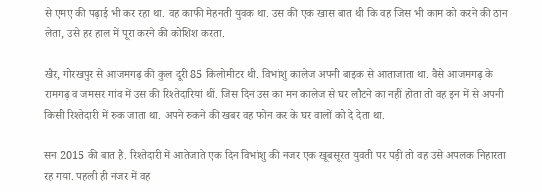से एमए की पढ़ाई भी कर रहा था. वह काफी मेहनती युवक था. उस की एक खास बात थी कि वह जिस भी काम को करने की ठान लेता, उसे हर हाल में पूरा करने की कोशिश करता.

खैर, गोरखपुर से आजमगढ़ की कुल दूरी 85 किलोमीटर थी. विभांशु कालेज अपनी बाइक से आताजाता था. वैसे आजमगढ़ के रामगढ़ व जमसर गांव में उस की रिश्तेदारियां थीं. जिस दिन उस का मन कालेज से घर लौटने का नहीं होता तो वह इन में से अपनी किसी रिश्तेदारी में रुक जाता था. अपने रुकने की खबर वह फोन कर के घर वालों को दे देता था.

सन 2015 की बात है. रिश्तेदारी में आतेजाते एक दिन विभांशु की नजर एक खूबसूरत युवती पर पड़ी तो वह उसे अपलक निहारता रह गया. पहली ही नजर में वह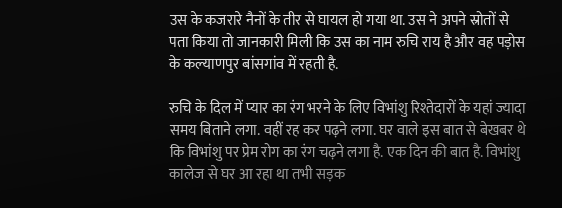उस के कजरारे नैनों के तीर से घायल हो गया था. उस ने अपने स्रोतों से पता किया तो जानकारी मिली कि उस का नाम रुचि राय है और वह पड़ोस के कल्याणपुर बांसगांव में रहती है.

रुचि के दिल में प्यार का रंग भरने के लिए विभांशु रिश्तेदारों के यहां ज्यादा समय बिताने लगा. वहीं रह कर पढ़ने लगा. घर वाले इस बात से बेखबर थे कि विभांशु पर प्रेम रोग का रंग चढ़ने लगा है. एक दिन की बात है. विभांशु कालेज से घर आ रहा था तभी सड़क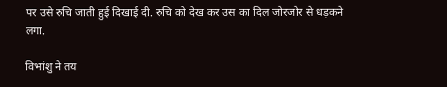पर उसे रुचि जाती हुई दिखाई दी. रुचि को देख कर उस का दिल जोरजोर से धड़कने लगा.

विभांशु ने तय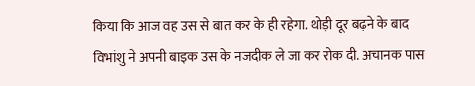किया कि आज वह उस से बात कर के ही रहेगा. थोड़ी दूर बढ़ने के बाद विभांशु ने अपनी बाइक उस के नजदीक ले जा कर रोक दी. अचानक पास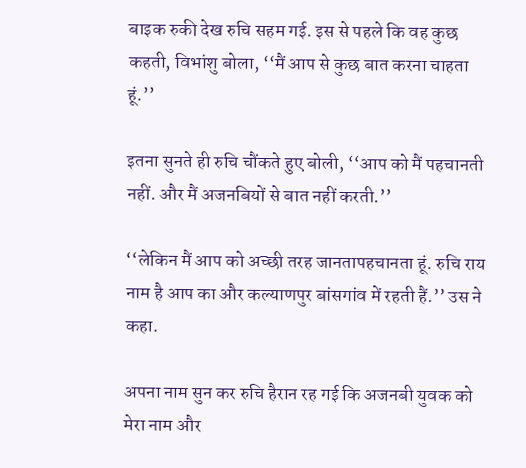बाइक रुकी देख रुचि सहम गई. इस से पहले कि वह कुछ कहती, विभांशु बोला, ‘‘मैं आप से कुछ बात करना चाहता हूं.’’

इतना सुनते ही रुचि चौंकते हुए बोली, ‘‘आप को मैं पहचानती नहीं. और मैं अजनबियों से बात नहीं करती.’’

‘‘लेकिन मैं आप को अच्छी तरह जानतापहचानता हूं. रुचि राय नाम है आप का और कल्याणपुर बांसगांव में रहती हैं.’’ उस ने कहा.

अपना नाम सुन कर रुचि हैरान रह गई कि अजनबी युवक को मेरा नाम और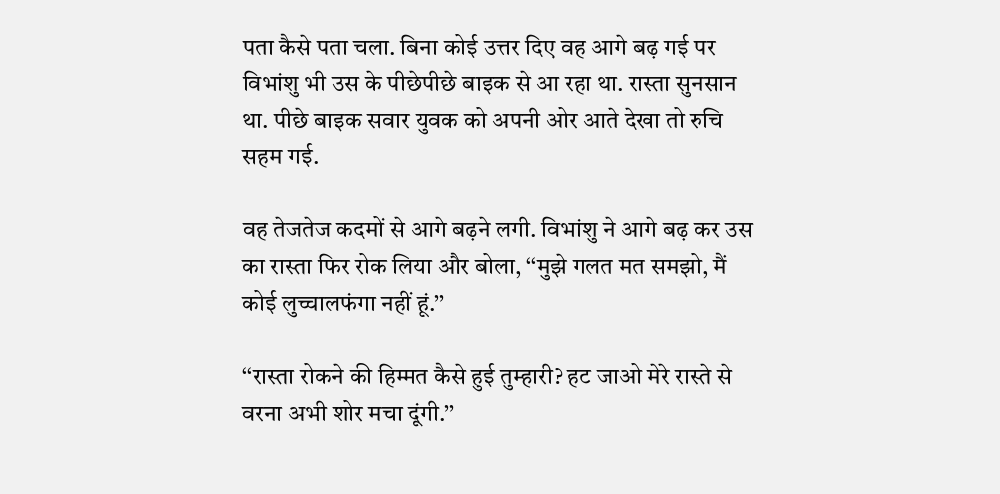पता कैसे पता चला. बिना कोई उत्तर दिए वह आगे बढ़ गई पर विभांशु भी उस के पीछेपीछे बाइक से आ रहा था. रास्ता सुनसान था. पीछे बाइक सवार युवक को अपनी ओर आते देखा तो रुचि सहम गई.

वह तेजतेज कदमों से आगे बढ़ने लगी. विभांशु ने आगे बढ़ कर उस का रास्ता फिर रोक लिया और बोला, ‘‘मुझे गलत मत समझो, मैं कोई लुच्चालफंगा नहीं हूं.’’

‘‘रास्ता रोकने की हिम्मत कैसे हुई तुम्हारी? हट जाओ मेरे रास्ते से वरना अभी शोर मचा दूंगी.’’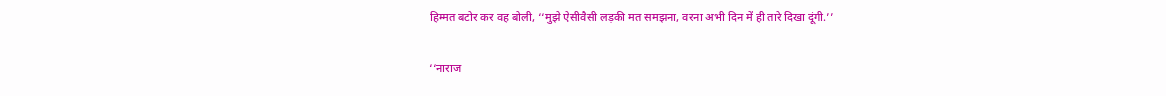हिम्मत बटोर कर वह बोली, ‘‘मुझे ऐसीवैसी लड़की मत समझना, वरना अभी दिन में ही तारे दिखा दूंगी.’’

‘‘नाराज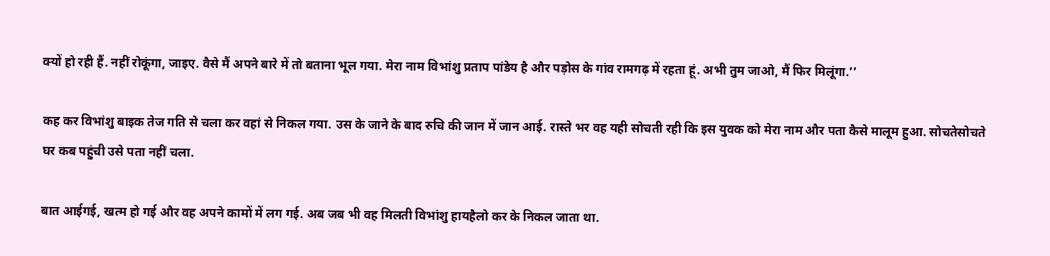क्यों हो रही हैं. नहीं रोकूंगा, जाइए. वैसे मैं अपने बारे में तो बताना भूल गया. मेरा नाम विभांशु प्रताप पांडेय है और पड़ोस के गांव रामगढ़ में रहता हूं. अभी तुम जाओ, मैं फिर मिलूंगा.’’

कह कर विभांशु बाइक तेज गति से चला कर वहां से निकल गया. उस के जाने के बाद रुचि की जान में जान आई. रास्ते भर वह यही सोचती रही कि इस युवक को मेरा नाम और पता कैसे मालूम हुआ. सोचतेसोचते घर कब पहुंची उसे पता नहीं चला.

बात आईगई, खत्म हो गई और वह अपने कामों में लग गई. अब जब भी वह मिलती विभांशु हायहैलो कर के निकल जाता था.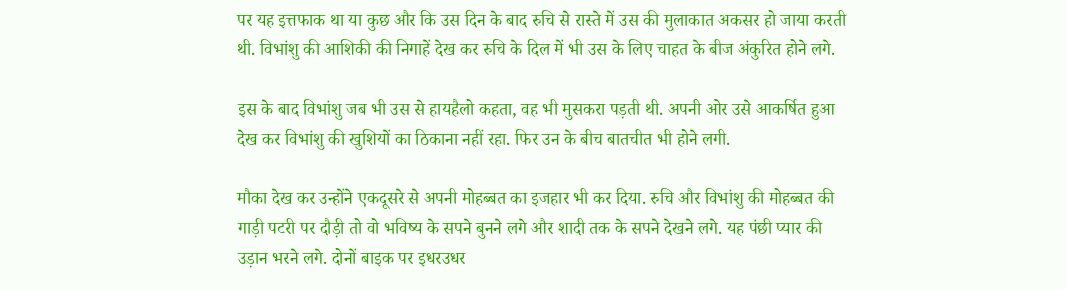पर यह इत्तफाक था या कुछ और कि उस दिन के बाद रुचि से रास्ते में उस की मुलाकात अकसर हो जाया करती थी. विभांशु की आशिकी की निगाहें देख कर रुचि के दिल में भी उस के लिए चाहत के बीज अंकुरित होने लगे.

इस के बाद विभांशु जब भी उस से हायहैलो कहता, वह भी मुसकरा पड़ती थी. अपनी ओर उसे आकर्षित हुआ देख कर विभांशु की खुशियों का ठिकाना नहीं रहा. फिर उन के बीच बातचीत भी होने लगी.

मौका देख कर उन्होंने एकदूसरे से अपनी मोहब्बत का इजहार भी कर दिया. रुचि और विभांशु की मोहब्बत की गाड़ी पटरी पर दौड़ी तो वो भविष्य के सपने बुनने लगे और शादी तक के सपने देखने लगे. यह पंछी प्यार की उड़ान भरने लगे. दोनों बाइक पर इधरउधर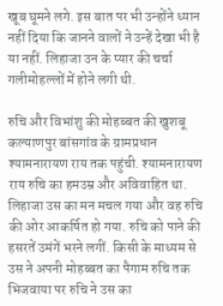खूब घूमने लगे. इस बात पर भी उन्होंने ध्यान नहीं दिया कि जानने वालों ने उन्हें देखा भी है या नहीं. लिहाजा उन के प्यार की चर्चा गलीमोहल्लों में होने लगी थी.

रुचि और विभांशु की मोहब्बत की खुशबू कल्याणपुर बांसगांव के ग्रामप्रधान श्यामनारायण राय तक पहुंची. श्यामनारायण राय रुचि का हमउम्र और अविवाहित था. लिहाजा उस का मन मचल गया और वह रुचि की ओर आकर्षित हो गया. रुचि को पाने की हसरतें उमंगें भरने लगीं. किसी के माध्यम से उस ने अपनी मोहब्बत का पैगाम रुचि तक भिजवाया पर रुचि ने उस का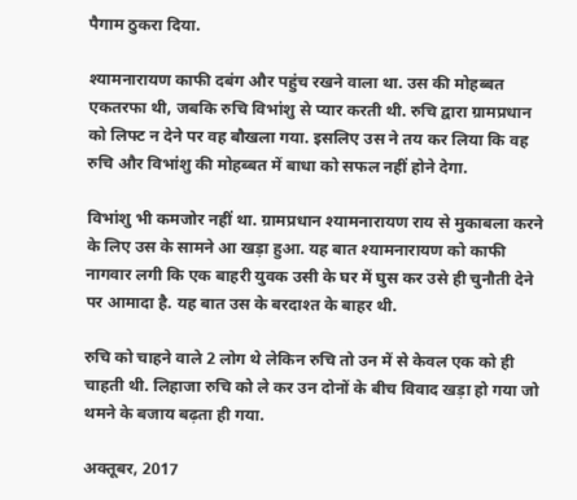पैगाम ठुकरा दिया.

श्यामनारायण काफी दबंग और पहुंच रखने वाला था. उस की मोहब्बत एकतरफा थी, जबकि रुचि विभांशु से प्यार करती थी. रुचि द्वारा ग्रामप्रधान को लिफ्ट न देने पर वह बौखला गया. इसलिए उस ने तय कर लिया कि वह रुचि और विभांशु की मोहब्बत में बाधा को सफल नहीं होने देगा.

विभांशु भी कमजोर नहीं था. ग्रामप्रधान श्यामनारायण राय से मुकाबला करने के लिए उस के सामने आ खड़ा हुआ. यह बात श्यामनारायण को काफी नागवार लगी कि एक बाहरी युवक उसी के घर में घुस कर उसे ही चुनौती देने पर आमादा है. यह बात उस के बरदाश्त के बाहर थी.

रुचि को चाहने वाले 2 लोग थे लेकिन रुचि तो उन में से केवल एक को ही चाहती थी. लिहाजा रुचि को ले कर उन दोनों के बीच विवाद खड़ा हो गया जो थमने के बजाय बढ़ता ही गया.

अक्तूबर, 2017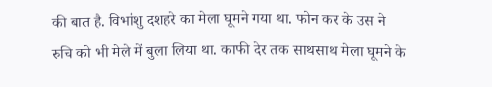की बात है. विभांशु दशहरे का मेला घूमने गया था. फोन कर के उस ने रुचि को भी मेले में बुला लिया था. काफी देर तक साथसाथ मेला घूमने के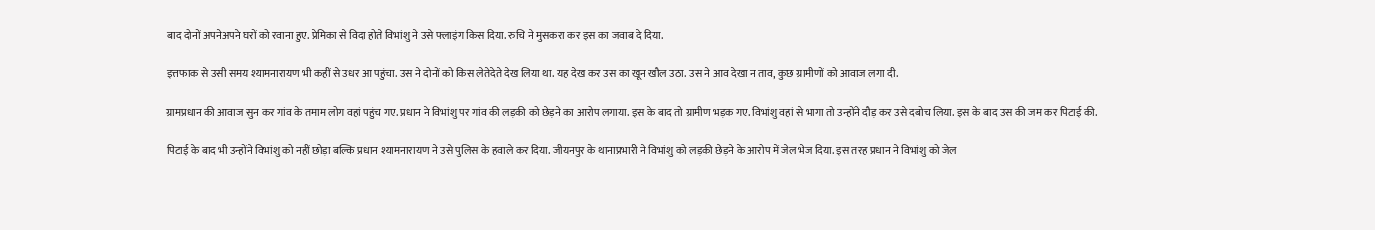बाद दोनों अपनेअपने घरों को रवाना हुए. प्रेमिका से विदा होते विभांशु ने उसे फ्लाइंग किस दिया. रुचि ने मुसकरा कर इस का जवाब दे दिया.

इत्तफाक से उसी समय श्यामनारायण भी कहीं से उधर आ पहुंचा. उस ने दोनों को किस लेतेदेते देख लिया था. यह देख कर उस का खून खौल उठा. उस ने आव देखा न ताव, कुछ ग्रामीणों को आवाज लगा दी.

ग्रामप्रधान की आवाज सुन कर गांव के तमाम लोग वहां पहुंच गए. प्रधान ने विभांशु पर गांव की लड़की को छेड़ने का आरोप लगाया. इस के बाद तो ग्रामीण भड़क गए. विभांशु वहां से भागा तो उन्होंने दौड़ कर उसे दबोच लिया. इस के बाद उस की जम कर पिटाई की.

पिटाई के बाद भी उन्होंने विभांशु को नहीं छोड़ा बल्कि प्रधान श्यामनारायण ने उसे पुलिस के हवाले कर दिया. जीयनपुर के थानाप्रभारी ने विभांशु को लड़की छेड़ने के आरोप में जेल भेज दिया. इस तरह प्रधान ने विभांशु को जेल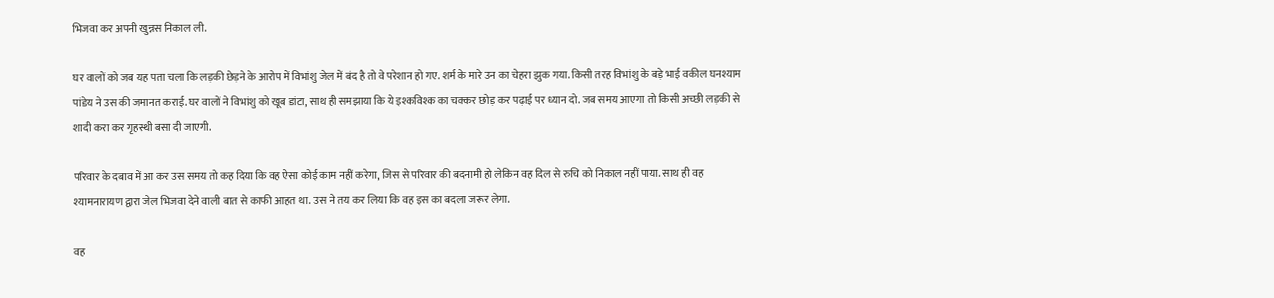भिजवा कर अपनी खुन्नस निकाल ली.

घर वालों को जब यह पता चला कि लड़की छेड़ने के आरोप में विभांशु जेल में बंद है तो वे परेशान हो गए. शर्म के मारे उन का चेहरा झुक गया. किसी तरह विभांशु के बड़े भाई वकील घनश्याम पांडेय ने उस की जमानत कराई. घर वालों ने विभांशु को खूब डांटा, साथ ही समझाया कि ये इश्कविश्क का चक्कर छोड़ कर पढ़ाई पर ध्यान दो. जब समय आएगा तो किसी अच्छी लड़की से शादी करा कर गृहस्थी बसा दी जाएगी.

परिवार के दबाव में आ कर उस समय तो कह दिया कि वह ऐसा कोई काम नहीं करेगा, जिस से परिवार की बदनामी हो लेकिन वह दिल से रुचि को निकाल नहीं पाया. साथ ही वह श्यामनारायण द्वारा जेल भिजवा देने वाली बात से काफी आहत था. उस ने तय कर लिया कि वह इस का बदला जरूर लेगा.

वह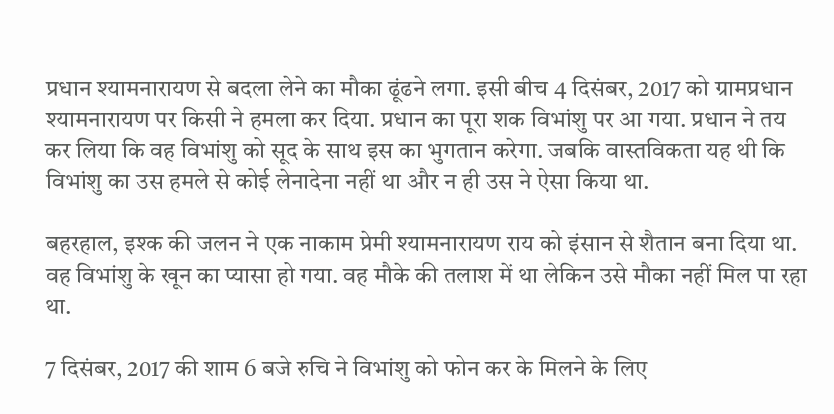प्रधान श्यामनारायण से बदला लेने का मौका ढूंढने लगा. इसी बीच 4 दिसंबर, 2017 को ग्रामप्रधान श्यामनारायण पर किसी ने हमला कर दिया. प्रधान का पूरा शक विभांशु पर आ गया. प्रधान ने तय कर लिया कि वह विभांशु को सूद के साथ इस का भुगतान करेगा. जबकि वास्तविकता यह थी कि विभांशु का उस हमले से कोई लेनादेना नहीं था और न ही उस ने ऐसा किया था.

बहरहाल, इश्क की जलन ने एक नाकाम प्रेमी श्यामनारायण राय को इंसान से शैतान बना दिया था. वह विभांशु के खून का प्यासा हो गया. वह मौके की तलाश में था लेकिन उसे मौका नहीं मिल पा रहा था.

7 दिसंबर, 2017 की शाम 6 बजे रुचि ने विभांशु को फोन कर के मिलने के लिए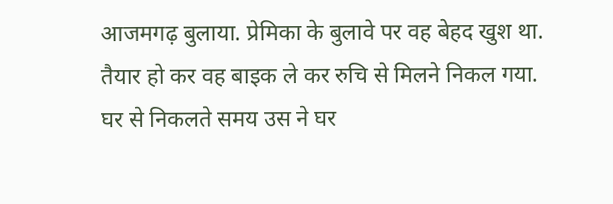आजमगढ़ बुलाया. प्रेमिका के बुलावे पर वह बेहद खुश था. तैयार हो कर वह बाइक ले कर रुचि से मिलने निकल गया. घर से निकलते समय उस ने घर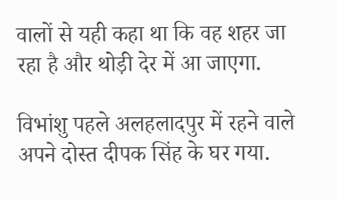वालों से यही कहा था कि वह शहर जा रहा है और थोड़ी देर में आ जाएगा.

विभांशु पहले अलहलादपुर में रहने वाले अपने दोस्त दीपक सिंह के घर गया.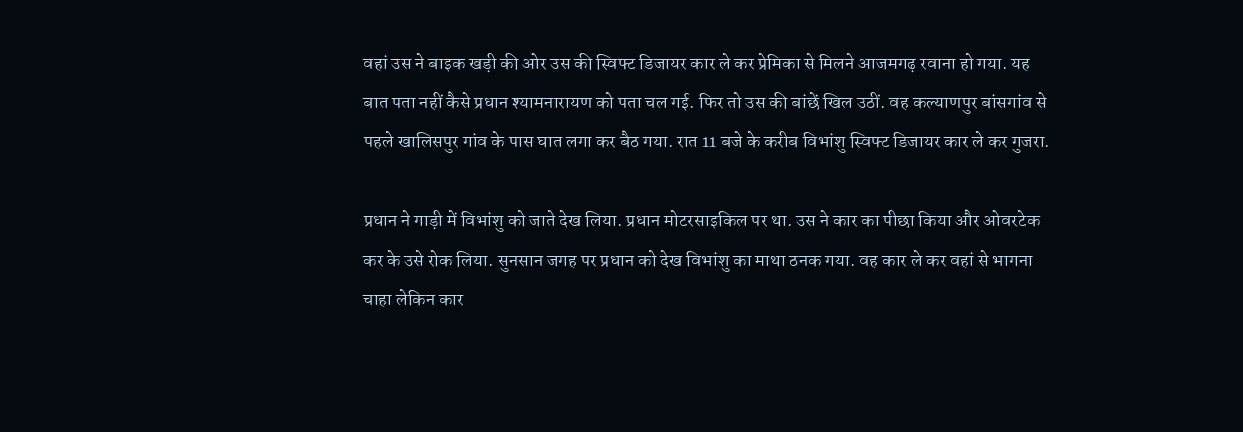वहां उस ने बाइक खड़ी की ओर उस की स्विफ्ट डिजायर कार ले कर प्रेमिका से मिलने आजमगढ़ रवाना हो गया. यह बात पता नहीं कैसे प्रधान श्यामनारायण को पता चल गई. फिर तो उस की बांछें खिल उठीं. वह कल्याणपुर बांसगांव से पहले खालिसपुर गांव के पास घात लगा कर बैठ गया. रात 11 बजे के करीब विभांशु स्विफ्ट डिजायर कार ले कर गुजरा.

प्रधान ने गाड़ी में विभांशु को जाते देख लिया. प्रधान मोटरसाइकिल पर था. उस ने कार का पीछा किया और ओवरटेक कर के उसे रोक लिया. सुनसान जगह पर प्रधान को देख विभांशु का माथा ठनक गया. वह कार ले कर वहां से भागना चाहा लेकिन कार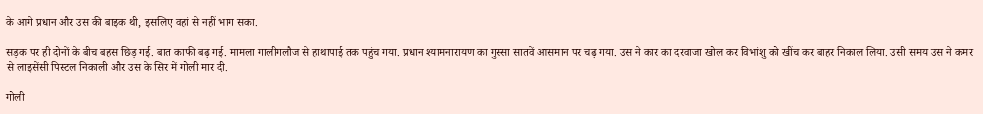के आगे प्रधान और उस की बाइक थी, इसलिए वहां से नहीं भाग सका.

सड़क पर ही दोनों के बीच बहस छिड़ गई. बात काफी बढ़ गई. मामला गालीगलौज से हाथापाई तक पहुंच गया. प्रधान श्यामनारायण का गुस्सा सातवें आसमान पर चढ़ गया. उस ने कार का दरवाजा खोल कर विभांशु को खींच कर बाहर निकाल लिया. उसी समय उस ने कमर से लाइसेंसी पिस्टल निकाली और उस के सिर में गोली मार दी.

गोली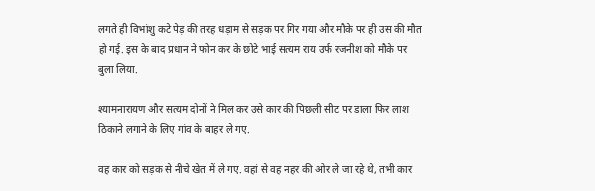लगते ही विभांशु कटे पेड़ की तरह धड़ाम से सड़क पर गिर गया और मौके पर ही उस की मौत हो गई. इस के बाद प्रधान ने फोन कर के छोटे भाई सत्यम राय उर्फ रजनीश को मौके पर बुला लिया.

श्यामनारायण और सत्यम दोनों ने मिल कर उसे कार की पिछली सीट पर डाला फिर लाश ठिकाने लगाने के लिए गांव के बाहर ले गए.

वह कार को सड़क से नीचे खेत में ले गए. वहां से वह नहर की ओर ले जा रहे थे, तभी कार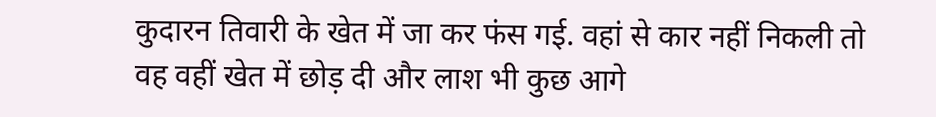कुदारन तिवारी के खेत में जा कर फंस गई. वहां से कार नहीं निकली तो वह वहीं खेत में छोड़ दी और लाश भी कुछ आगे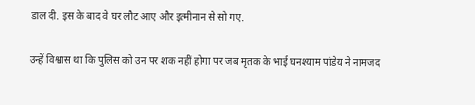डाल दी. इस के बाद वे घर लौट आए और इत्मीनान से सो गए.

उन्हें विश्वास था कि पुलिस को उन पर शक नहीं होगा पर जब मृतक के भाई घनश्याम पांडेय ने नामजद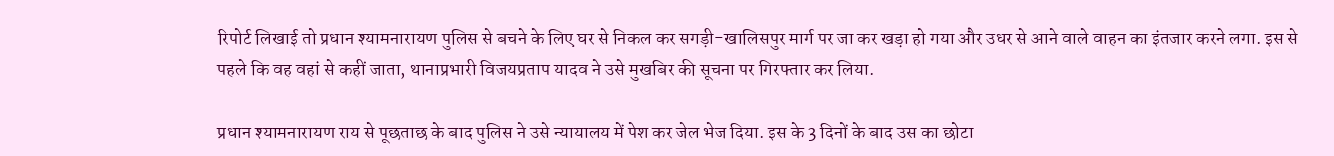रिपोर्ट लिखाई तो प्रधान श्यामनारायण पुलिस से बचने के लिए घर से निकल कर सगड़ी-खालिसपुर मार्ग पर जा कर खड़ा हो गया और उधर से आने वाले वाहन का इंतजार करने लगा. इस से पहले कि वह वहां से कहीं जाता, थानाप्रभारी विजयप्रताप यादव ने उसे मुखबिर की सूचना पर गिरफ्तार कर लिया.

प्रधान श्यामनारायण राय से पूछताछ के बाद पुलिस ने उसे न्यायालय में पेश कर जेल भेज दिया. इस के 3 दिनों के बाद उस का छोटा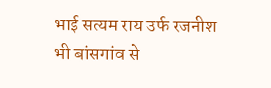भाई सत्यम राय उर्फ रजनीश भी बांसगांव से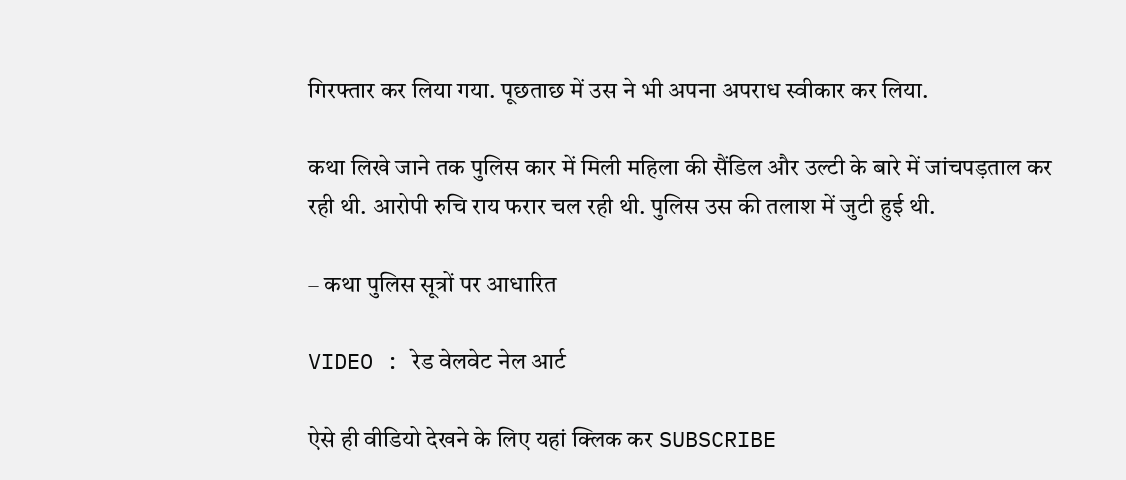गिरफ्तार कर लिया गया. पूछताछ में उस ने भी अपना अपराध स्वीकार कर लिया.

कथा लिखे जाने तक पुलिस कार में मिली महिला की सैंडिल और उल्टी के बारे में जांचपड़ताल कर रही थी. आरोपी रुचि राय फरार चल रही थी. पुलिस उस की तलाश में जुटी हुई थी.

– कथा पुलिस सूत्रों पर आधारित

VIDEO : रेड वेलवेट नेल आर्ट

ऐसे ही वीडियो देखने के लिए यहां क्लिक कर SUBSCRIBE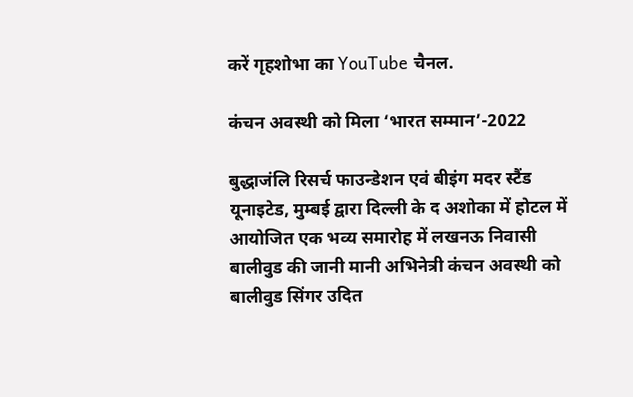करें गृहशोभा का YouTube चैनल.

कंचन अवस्थी को मिला ‘भारत सम्मान’-2022

बुद्धाजंलि रिसर्च फाउन्डेशन एवं बीइंग मदर स्टैंड यूनाइटेड, मुम्बई द्वारा दिल्ली के द अशोका में होटल में आयोजित एक भव्य समारोह में लखनऊ निवासी बालीवुड की जानी मानी अभिनेत्री कंचन अवस्थी को बालीवुड सिंगर उदित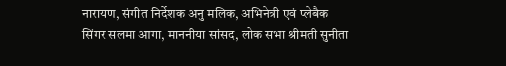नारायण, संगीत निर्देशक अनु मलिक, अभिनेत्री एवं प्लेबैक सिंगर सलमा आगा, माननीया सांसद, लोक सभा श्रीमती सुनीता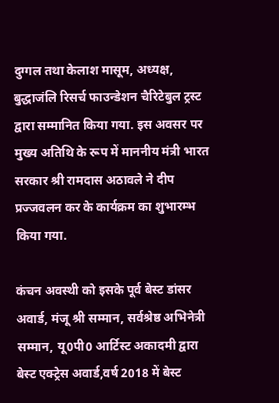दुग्गल तथा केलाश मासूम, अध्यक्ष, बुद्धाजंलि रिसर्च फाउन्डेशन चैरिटेबुल ट्रस्ट द्वारा सम्मानित किया गया. इस अवसर पर मुख्य अतिथि के रूप में माननीय मंत्री भारत सरकार श्री रामदास अठावले ने दीप प्रज्जवलन कर के कार्यक्रम का शुभारम्भ किया गया.

कंचन अवस्थी को इसके पूर्व बेस्ट डांसर अवार्ड, मंजू श्री सम्मान, सर्वश्रेष्ठ अभिनेत्री सम्मान, यू0पी0 आर्टिस्ट अकादमी द्वारा बेस्ट एक्ट्रेस अवार्ड,वर्ष 2018 में बेस्ट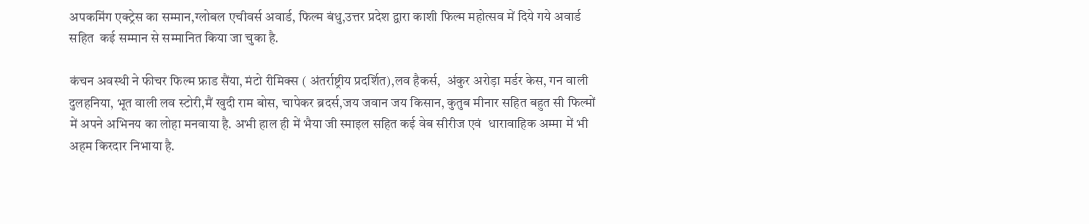अपकमिंग एक्ट्रेस का सम्मान,ग्लोबल एचीवर्स अवार्ड, फिल्म बंधु,उत्तर प्रदेश द्वारा काशी फिल्म महोत्सव में दिये गये अवार्ड सहित  कई सम्मान से सम्मानित किया जा चुका है.

कंचन अवस्थी ने फीचर फिल्म फ्राड सैंया, मंटो रीमिक्स ( अंतर्राष्ट्रीय प्रदर्शित),लव हैकर्स,  अंकुर अरोड़ा मर्डर केस, गन वाली दुलहनिया, भूत वाली लव स्टोरी,मैं खुदी राम बोस, चापेकर ब्रदर्स,जय जवान जय किसान, कुतुब मीनार सहित बहुत सी फिल्मों में अपने अभिनय का लोहा मनवाया है. अभी हाल ही में भैया जी स्माइल सहित कई वेब सीरीज एवं  धारावाहिक अम्मा में भी अहम किरदार निभाया है.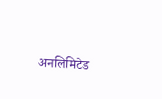अनलिमिटेड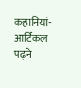कहानियां-आर्टिकल पढ़ने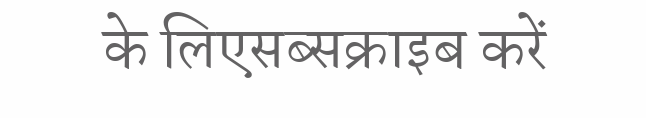के लिएसब्सक्राइब करें